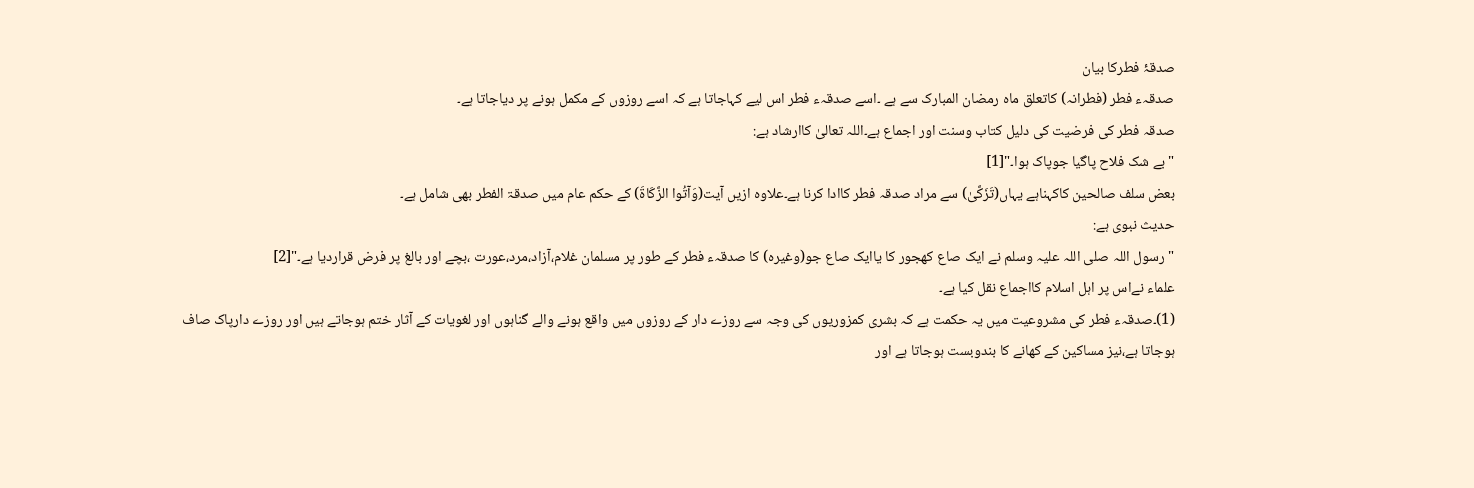صدقۂ فطرکا بیان
صدقہء فطر (فطرانہ) کاتعلق ماہ رمضان المبارک سے ہے ۔اسے صدقہء فطر اس لیے کہاجاتا ہے کہ اسے روزوں کے مکمل ہونے پر دیاجاتا ہے۔
صدقہ فطر کی فرضیت کی دلیل کتاب وسنت اور اجماع ہے۔اللہ تعالیٰ کاارشاد ہے:
"بے شک فلاح پاگیا جوپاک ہوا۔"[1]
بعض سلف صالحین کاکہناہے یہاں(تَزَكَّىٰ) سے مراد صدقہ فطر کاادا کرنا ہے۔علاوہ ازیں آیت(وَآتُوا الزَّكَاةَ) کے حکم عام میں صدقۃ الفطر بھی شامل ہے۔
حدیث نبوی ہے:
"رسول اللہ صلی اللہ علیہ وسلم نے ایک صاع کھجور کا یاایک صاع جو(وغیرہ) کا صدقہء فطر کے طور پر مسلمان غلام،آزاد،مرد،عورت ،بچے اور بالغ پر فرض قراردیا ہے۔"[2]
علماء نےاس پر اہل اسلام کااجماع نقل کیا ہے۔
(1)۔صدقہء فطر کی مشروعیت میں یہ حکمت ہے کہ بشری کمزوریوں کی وجہ سے روزے دار کے روزوں میں واقع ہونے والے گناہوں اور لغویات کے آثار ختم ہوجاتے ہیں اور روزے دارپاک صاف ہوجاتا ہے،نیز مساکین کے کھانے کا بندوبست ہوجاتا ہے اور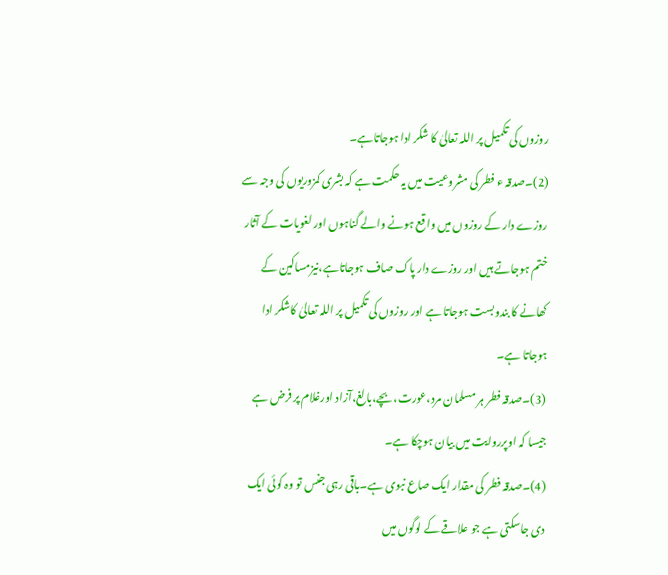روزوں کی تکمیل پر اللہ تعالیٰ کا شکر ادا ہوجاتاہے۔
(2)۔صدقہ ء فطر کی مشروعیت میں یہ حکمت ہے کہ بشری کمزوریوں کی وجہ سے روزے دار کے روزوں میں واقع ہونے والے گناہوں اور لغویات کے آثار ختم ہوجاتے ہیں اور روزے دار پاک صاف ہوجاتاہے،نیزمساکین کے کھانے کا بندوبست ہوجاتا ہے اور روزوں کی تکمیل پر اللہ تعالیٰ کاشکر ادا ہوجاتا ہے۔
(3)۔صدقہ فطر ہر مسلمان مرد،عورت،بچے،بالغ،آزاد اورغلام پر فرض ہے جیسا کہ اوپرروایت میں بیان ہوچکا ہے۔
(4)۔صدقہ فطر کی مقدار ایک صاع نبوی ہے۔باقی رہی جنس تو وہ کوئی ایک دی جاسکتی ہے جو علاقے کے لوگوں میں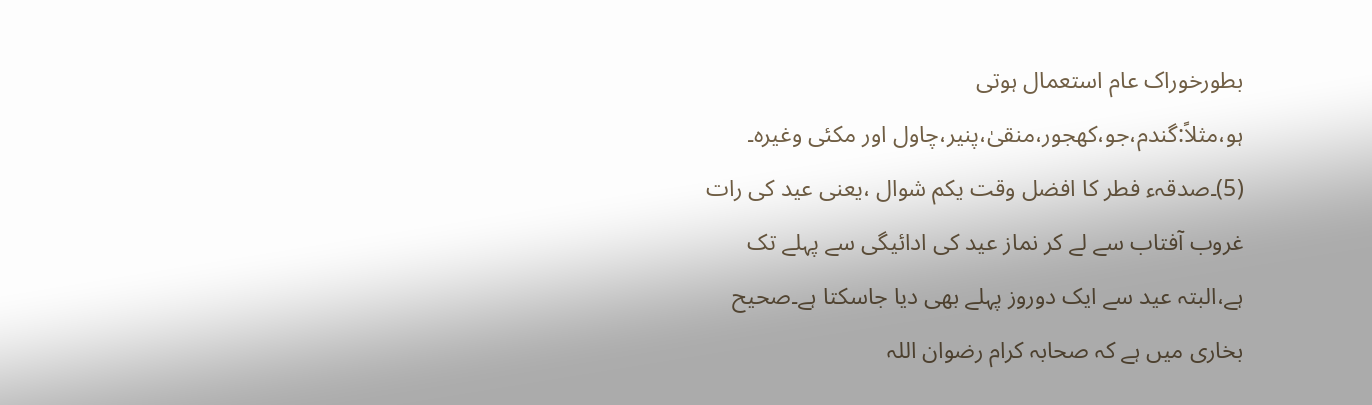بطورخوراک عام استعمال ہوتی ہو،مثلاً:گندم،جو،کھجور،منقیٰ،پنیر،چاول اور مکئی وغیرہ۔
(5)۔صدقہء فطر کا افضل وقت یکم شوال ،یعنی عید کی رات غروب آفتاب سے لے کر نماز عید کی ادائیگی سے پہلے تک ہے،البتہ عید سے ایک دوروز پہلے بھی دیا جاسکتا ہے۔صحیح بخاری میں ہے کہ صحابہ کرام رضوان اللہ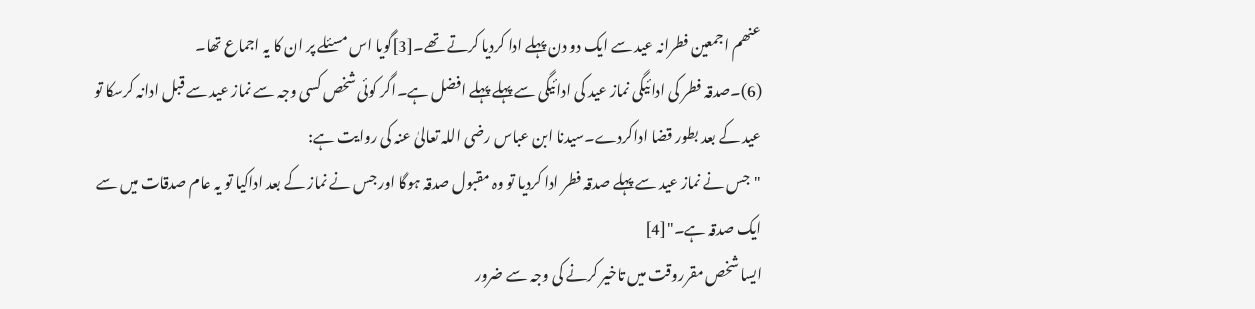عنھم اجمعین فطرانہ عید سے ایک دو دن پہلے ادا کردیا کرتے تھے۔[3]گویا اس مسئلے پر ان کا یہ اجماع تھا۔
(6)۔صدقہ فطر کی ادائیگی نماز عید کی ادائیگی سے پہلے پہلے افضل ہے۔اگر کوئی شخص کسی وجہ سے نماز عید سے قبل ادانہ کرسکا تو عید کے بعد بطور قضا اداکردے۔سیدنا ابن عباس رضی اللہ تعالیٰ عنہ کی روایت ہے:
"جس نے نماز عید سے پہلے صدقہ فطر ادا کردیا تو وہ مقبول صدقہ ہوگا اور جس نے نماز کے بعد اداکیا تو یہ عام صدقات میں سے ایک صدقہ ہے۔"[4]
ایسا شخص مقرروقت میں تاخیر کرنے کی وجہ سے ضرور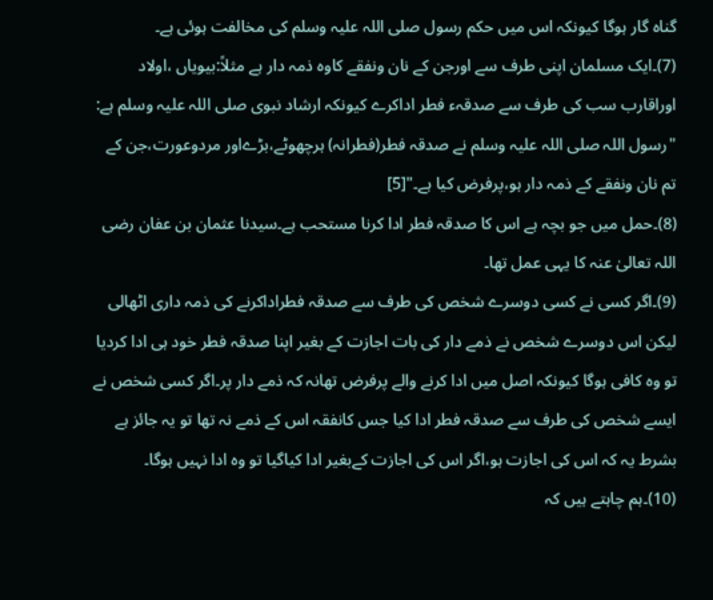گناہ گار ہوگا کیونکہ اس میں حکم رسول صلی اللہ علیہ وسلم کی مخالفت ہوئی ہے۔
(7)۔ایک مسلمان اپنی طرف سے اورجن کے نان ونفقے کاوہ ذمہ دار ہے مثلاً:بیویاں ،اولاد اوراقارب سب کی طرف سے صدقہء فطر اداکرے کیونکہ ارشاد نبوی صلی اللہ علیہ وسلم ہے:
"رسول اللہ صلی اللہ علیہ وسلم نے صدقہ فطر(فطرانہ) ہرچھوٹے،بڑےاور مردوعورت،جن کے تم نان ونفقے کے ذمہ دار ہو،پرفرض کیا ہے۔"[5]
(8)۔حمل میں جو بچہ ہے اس کا صدقہ فطر ادا کرنا مستحب ہے۔سیدنا عثمان بن عفان رضی اللہ تعالیٰ عنہ کا یہی عمل تھا۔
(9)۔اگر کسی نے کسی دوسرے شخص کی طرف سے صدقہ فطراداکرنے کی ذمہ داری اٹھالی لیکن اس دوسرے شخص نے ذمے دار کی بات اجازت کے بغیر اپنا صدقہ فطر خود ہی ادا کردیا تو وہ کافی ہوگا کیونکہ اصل میں ادا کرنے والے پرفرض تھانہ کہ ذمے دار پر۔اگر کسی شخص نے ایسے شخص کی طرف سے صدقہ فطر ادا کیا جس کانفقہ اس کے ذمے نہ تھا تو یہ جائز ہے بشرط یہ کہ اس کی اجازت ہو،اگر اس کی اجازت کےبغیر ادا کیاگیا تو وہ ادا نہیں ہوگا۔
(10)۔ہم چاہتے ہیں کہ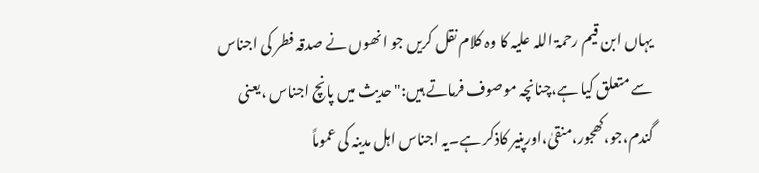یہاں ابن قیم رحمۃ اللہ علیہ کا وہ کلام نقل کریں جو انھوں نے صدقہ فطر کی اجناس سے متعلق کیا ہے،چنانچہ موصوف فرماتے ہیں:"حدیث میں پانچ اجناس ،یعنی گندم،جو،کھجور،منقیٰ،اورپنیر کاذکر ہے۔یہ اجناس اہل مدینہ کی عموماً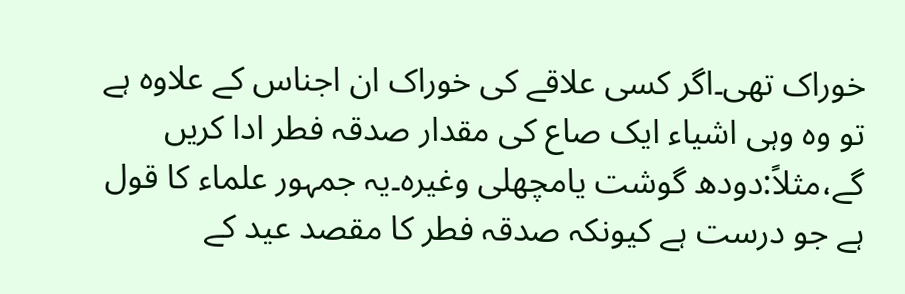خوراک تھی۔اگر کسی علاقے کی خوراک ان اجناس کے علاوہ ہے تو وہ وہی اشیاء ایک صاع کی مقدار صدقہ فطر ادا کریں گے،مثلاً:دودھ گوشت یامچھلی وغیرہ۔یہ جمہور علماء کا قول ہے جو درست ہے کیونکہ صدقہ فطر کا مقصد عید کے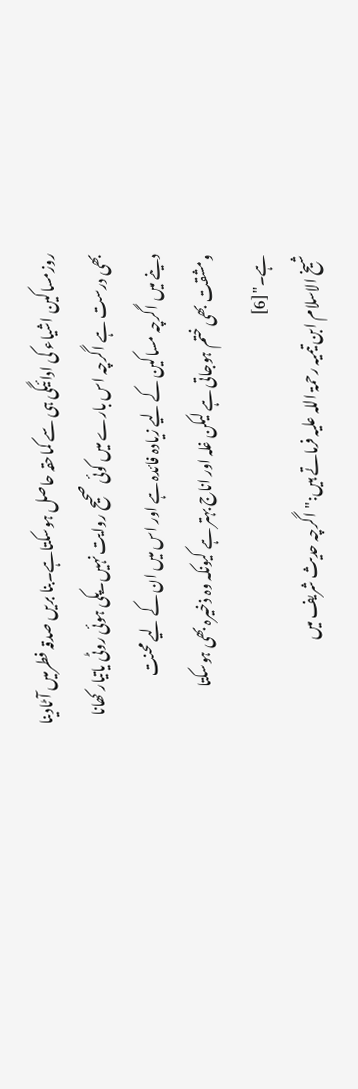روزمساکین اشیاء کی ادائیگی ہی سے کماحقہ حاصل ہوسکتاہے۔بنا بریں صدقہ فطرمیں آٹادینا بھی درست ہے اگرچہ اس بارے میں کوئی صحیح روایت نہیں۔پکی ہوئی روٹی یاتیار کھانا دینے میں اگرچہ مساکین کے لیے زیادہ فائدہ ہے اور اس میں ان کے لیے محنت ومشقت بھی ختم ہوجاتی ہے لیکن غلہ اور اناج بہتر ہے کیونکہ وہ ذخیرہ بھی ہوسکتا ہے۔"[6]
شیخ الاسلام ابن تیمیہ رحمۃ اللہ علیہ فرماتے ہیں:"اگرچہ حدیث شریف میں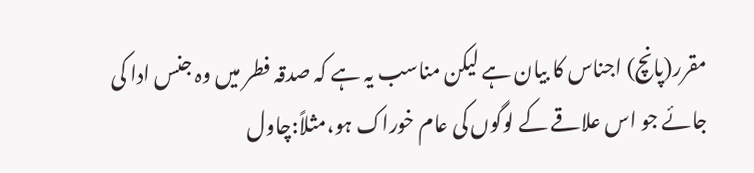مقرر(پانچ) اجناس کا بیان ہے لیکن مناسب یہ ہے کہ صدقہ فطر میں وہ جنس ادا کی جائے جو اس علاقے کے لوگوں کی عام خوراک ہو،مثلاً:چاول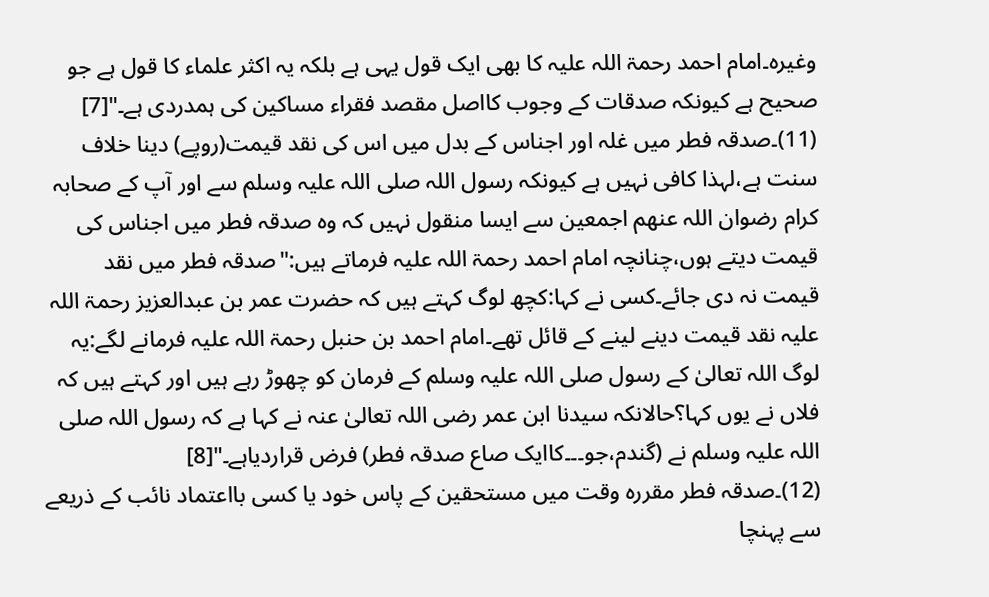وغیرہ۔امام احمد رحمۃ اللہ علیہ کا بھی ایک قول یہی ہے بلکہ یہ اکثر علماء کا قول ہے جو صحیح ہے کیونکہ صدقات کے وجوب کااصل مقصد فقراء مساکین کی ہمدردی ہے۔"[7]
(11)۔صدقہ فطر میں غلہ اور اجناس کے بدل میں اس کی نقد قیمت(روپے) دینا خلاف سنت ہے،لہذا کافی نہیں ہے کیونکہ رسول اللہ صلی اللہ علیہ وسلم سے اور آپ کے صحابہ کرام رضوان اللہ عنھم اجمعین سے ایسا منقول نہیں کہ وہ صدقہ فطر میں اجناس کی قیمت دیتے ہوں،چنانچہ امام احمد رحمۃ اللہ علیہ فرماتے ہیں:"صدقہ فطر میں نقد قیمت نہ دی جائے۔کسی نے کہا:کچھ لوگ کہتے ہیں کہ حضرت عمر بن عبدالعزیز رحمۃ اللہ علیہ نقد قیمت دینے لینے کے قائل تھے۔امام احمد بن حنبل رحمۃ اللہ علیہ فرمانے لگے:یہ لوگ اللہ تعالیٰ کے رسول صلی اللہ علیہ وسلم کے فرمان کو چھوڑ رہے ہیں اور کہتے ہیں کہ فلاں نے یوں کہا؟حالانکہ سیدنا ابن عمر رضی اللہ تعالیٰ عنہ نے کہا ہے کہ رسول اللہ صلی اللہ علیہ وسلم نے (گندم،جو۔۔۔کاایک صاع صدقہ فطر) فرض قراردیاہے۔"[8]
(12)۔صدقہ فطر مقررہ وقت میں مستحقین کے پاس خود یا کسی بااعتماد نائب کے ذریعے سے پہنچا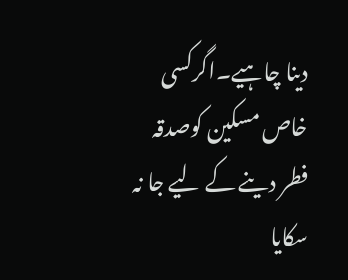دینا چاہیے۔اگرکسی خاص مسکین کوصدقہ فطر دینے کے لیے جا نہ سکایا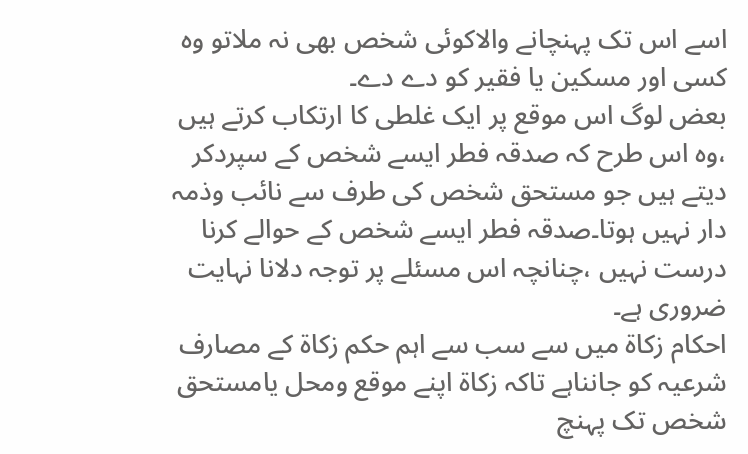اسے اس تک پہنچانے والاکوئی شخص بھی نہ ملاتو وہ کسی اور مسکین یا فقیر کو دے دے۔
بعض لوگ اس موقع پر ایک غلطی کا ارتکاب کرتے ہیں ،وہ اس طرح کہ صدقہ فطر ایسے شخص کے سپردکر دیتے ہیں جو مستحق شخص کی طرف سے نائب وذمہ دار نہیں ہوتا۔صدقہ فطر ایسے شخص کے حوالے کرنا درست نہیں ،چنانچہ اس مسئلے پر توجہ دلانا نہایت ضروری ہے۔
احکام زکاۃ میں سے سب سے اہم حکم زکاۃ کے مصارف شرعیہ کو جانناہے تاکہ زکاۃ اپنے موقع ومحل یامستحق شخص تک پہنچ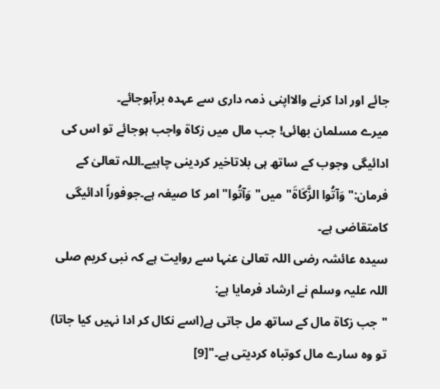جائے اور ادا کرنے والااپنی ذمہ داری سے عہدہ برآہوجائے۔
میرے مسلمان بھائی! جب مال میں زکاۃ واجب ہوجائے تو اس کی ادائیگی وجوب کے ساتھ ہی بلاتاخیر کردینی چاہیے۔اللہ تعالیٰ کے فرمان:"وَآتُوا الزَّكَاةَ"میں" وَآتُوا"امر کا صیغہ ہے۔جوفوراً ادائیگی کامتقاضی ہے۔
سیدہ عائشہ رضی اللہ تعالیٰ عنہا سے روایت ہے کہ نبی کریم صلی اللہ علیہ وسلم نے ارشاد فرمایا ہے:
"جب زکاۃ مال کے ساتھ مل جاتی ہے(اسے نکال کر ادا نہیں کیا جاتا) تو وہ سارے مال کوتباہ کردیتی ہے۔"[9]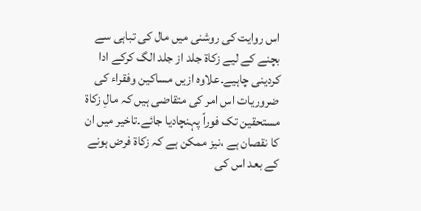اس روایت کی روشنی میں مال کی تباہی سے بچنے کے لیے زکاۃ جلد از جلد الگ کرکے ادا کردینی چاہیے۔علاوہ ازیں مساکین وفقراء کی ضروریات اس امر کی متقاضی ہیں کہ مالِ زکاۃ مستحقین تک فوراً پہنچادیا جائے۔تاخیر میں ان کا نقصان ہے ،نیز ممکن ہے کہ زکاۃ فرض ہونے کے بعد اس کی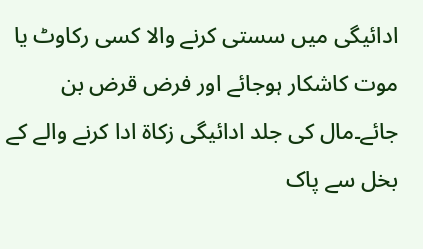ادائیگی میں سستی کرنے والا کسی رکاوٹ یا موت کاشکار ہوجائے اور فرض قرض بن جائے۔مال کی جلد ادائیگی زکاۃ ادا کرنے والے کے بخل سے پاک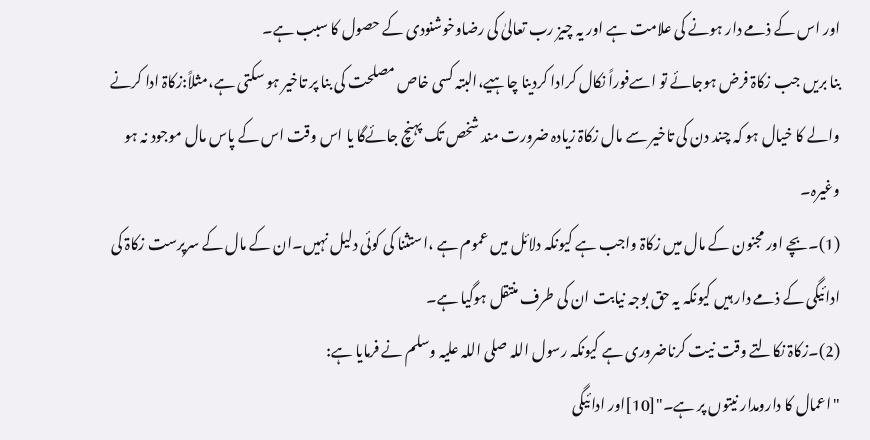اور اس کے ذمے دار ہونے کی علامت ہے اور یہ چیز رب تعالیٰ کی رضاوخوشنودی کے حصول کا سبب ہے۔
بنا بریں جب زکاۃ فرض ہوجائے تو اسےفوراً نکال کرادا کردینا چاہیے،البتہ کسی خاص مصلحت کی بنا پر تاخیر ہو سکتی ہے،مثلاً:زکاۃ ادا کرنے والے کا خیال ہو کہ چند دن کی تاخیر سے مال زکاۃ زیادہ ضرورت مند شخص تک پہنچ جائےگا یا اس وقت اس کے پاس مال موجود نہ ہو وغیرہ۔
(1)۔بچے اور مجنون کے مال میں زکاۃ واجب ہے کیونکہ دلائل میں عموم ہے ،استثنا کی کوئی دلیل نہیں۔ان کے مال کے سرپرست زکاۃ کی ادائیگی کے ذمے دار ہیں کیونکہ یہ حق بوجہ نیابت ان کی طرف منتقل ہوگیا ہے۔
(2)۔زکاۃ نکالتے وقت نیت کرناضروری ہے کیونکہ رسول اللہ صلی اللہ علیہ وسلم نے فرمایا ہے:
"اعمال کا دارومدار نیتوں پر ہے۔"[10]اور ادائیگی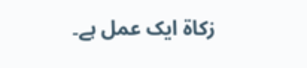زکاۃ ایک عمل ہے۔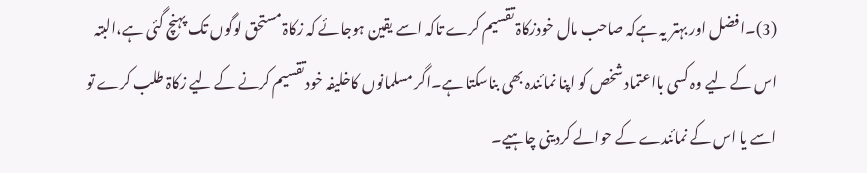(3)۔افضل اور بہتر یہ ہےکہ صاحب مال خودزکاۃ تقسیم کرے تاکہ اسے یقین ہوجائے کہ زکاۃ مستحق لوگوں تک پہنچ گئی ہے،البتہ اس کے لیے وہ کسی بااعتماد شخص کو اپنا نمائندہ بھی بناسکتا ہے۔اگر مسلمانوں کاخلیفہ خودتقسیم کرنے کے لیے زکاۃ طلب کرے تو اسے یا اس کے نمائندے کے حوالے کردینی چاہیے۔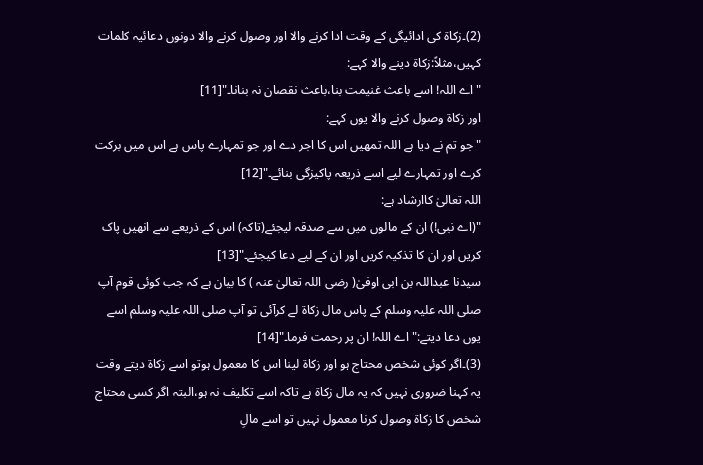(2)۔زکاۃ کی ادائیگی کے وقت ادا کرنے والا اور وصول کرنے والا دونوں دعائیہ کلمات کہیں،مثلاً:زکاۃ دینے والا کہے:
"اے اللہ! اسے باعث غنیمت بنا،باعث نقصان نہ بنانا۔"[11]
اور زکاۃ وصول کرنے والا یوں کہے:
"جو تم نے دیا ہے اللہ تمھیں اس کا اجر دے اور جو تمہارے پاس ہے اس میں برکت کرے اور تمہارے لیے اسے ذریعہ پاکیزگی بنائے۔"[12]
اللہ تعالیٰ کاارشاد ہے:
"(اے نبی!) ان کے مالوں میں سے صدقہ لیجئے(تاکہ) اس کے ذریعے سے انھیں پاک کریں اور ان کا تذکیہ کریں اور ان کے لیے دعا کیجئے۔"[13]
سیدنا عبداللہ بن ابی اوفیٰ( رضی اللہ تعالیٰ عنہ ) کا بیان ہے کہ جب کوئی قوم آپ صلی اللہ علیہ وسلم کے پاس مال زکاۃ لے کرآئی تو آپ صلی اللہ علیہ وسلم اسے یوں دعا دیتے:"اے اللہ! ان پر رحمت فرما۔"[14]
(3)۔اگر کوئی شخص محتاج ہو اور زکاۃ لینا اس کا معمول ہوتو اسے زکاۃ دیتے وقت یہ کہنا ضروری نہیں کہ یہ مال زکاۃ ہے تاکہ اسے تکلیف نہ ہو،البتہ اگر کسی محتاج شخص کا زکاۃ وصول کرنا معمول نہیں تو اسے مالِ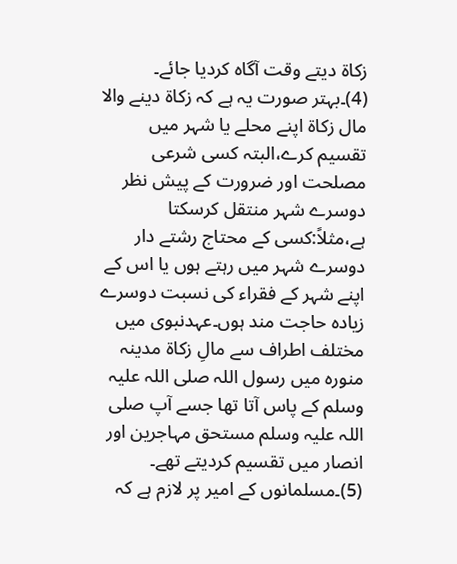زکاۃ دیتے وقت آگاہ کردیا جائے۔
(4)۔بہتر صورت یہ ہے کہ زکاۃ دینے والا مال زکاۃ اپنے محلے یا شہر میں تقسیم کرے،البتہ کسی شرعی مصلحت اور ضرورت کے پیش نظر دوسرے شہر منتقل کرسکتا ہے،مثلاً:کسی کے محتاج رشتے دار دوسرے شہر میں رہتے ہوں یا اس کے اپنے شہر کے فقراء کی نسبت دوسرے زیادہ حاجت مند ہوں۔عہدنبوی میں مختلف اطراف سے مالِ زکاۃ مدینہ منورہ میں رسول اللہ صلی اللہ علیہ وسلم کے پاس آتا تھا جسے آپ صلی اللہ علیہ وسلم مستحق مہاجرین اور انصار میں تقسیم کردیتے تھے۔
(5)۔مسلمانوں کے امیر پر لازم ہے کہ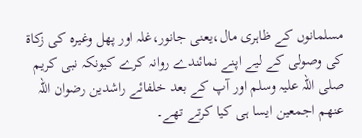مسلمانوں کے ظاہری مال،یعنی جانور،غلہ اور پھل وغیرہ کی زکاۃ کی وصولی کے لیے اپنے نمائندے روانہ کرے کیونکہ نبی کریم صلی اللہ علیہ وسلم اور آپ کے بعد خلفائے راشدین رضوان اللہ عنھم اجمعین ایسا ہی کیا کرتے تھے۔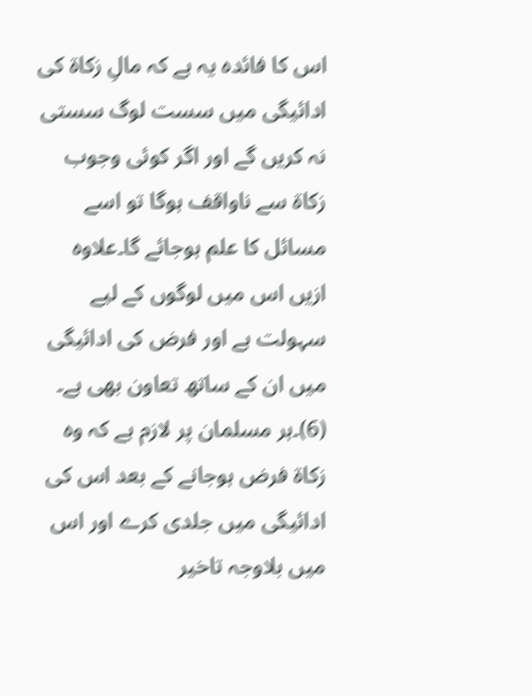اس کا فائدہ یہ ہے کہ مالِ زکاۃ کی ادائیگی میں سست لوگ سستی نہ کریں گے اور اگر کوئی وجوب زکاۃ سے ناواقف ہوگا تو اسے مسائل کا علم ہوجائے گا۔علاوہ ازیں اس میں لوگوں کے لیے سہولت ہے اور فرض کی ادائیگی میں ان کے ساتھ تعاون بھی ہے۔
(6)۔ہر مسلمان پر لازم ہے کہ وہ زکاۃ فرض ہوجانے کے بعد اس کی ادائیگی میں جلدی کرے اور اس میں بلاوجہ تاخیر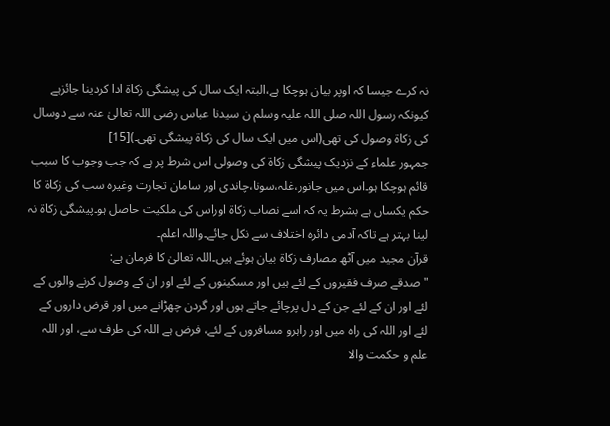نہ کرے جیسا کہ اوپر بیان ہوچکا ہے،البتہ ایک سال کی پیشگی زکاۃ ادا کردینا جائزہے کیونکہ رسول اللہ صلی اللہ علیہ وسلم ن سیدنا عباس رضی اللہ تعالیٰ عنہ سے دوسال کی زکاۃ وصول کی تھی(اس میں ایک سال کی زکاۃ پیشگی تھی۔)[15]
جمہور علماء کے نزدیک پیشگی زکاۃ کی وصولی اس شرط پر ہے کہ جب وجوب کا سبب قائم ہوچکا ہو۔اس میں جانور،غلہ،سونا،چاندی اور سامان تجارت وغیرہ سب کی زکاۃ کا حکم یکساں ہے بشرط یہ کہ اسے نصاب زکاۃ اوراس کی ملکیت حاصل ہو۔پیشگی زکاۃ نہ لینا بہتر ہے تاکہ آدمی دائرہ اختلاف سے نکل جائے۔واللہ اعلم۔
قرآن مجید میں آٹھ مصارف زکاۃ بیان ہوئے ہیں۔اللہ تعالیٰ کا فرمان ہے:
"صدقے صرف فقیروں کے لئے ہیں اور مسکینوں کے لئے اور ان کے وصول کرنے والوں کے لئے اور ان کے لئے جن کے دل پرچائے جاتے ہوں اور گردن چھڑانے میں اور قرض داروں کے لئے اور اللہ کی راه میں اور راہرو مسافروں کے لئے، فرض ہے اللہ کی طرف سے، اور اللہ علم و حکمت والا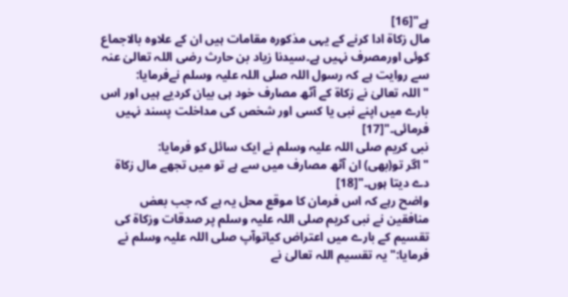ہے"[16]
مال زکاۃ ادا کرنے کے یہی مذکورہ مقامات ہیں ان کے علاوہ بالاجماع کوئی اورمصرف نہیں ہے۔سیدنا زیاد بن حارث رضی اللہ تعالیٰ عنہ سے روایت ہے کہ رسول اللہ صلی اللہ علیہ وسلم نےفرمایا:
"اللہ تعالیٰ نے زکاۃ کے آٹھ مصارف خود ہی بیان کردیے ہیں اور اس بارے میں اپنے نبی یا کسی اور شخص کی مداخلت پسند نہیں فرمائی۔"[17]
نبی کریم صلی اللہ علیہ وسلم نے ایک سائل کو فرمایا:
"اگر تو(بھی) ان آٹھ مصارف میں سے ہے تو میں تجھے مال زکاۃ دے دیتا ہوں۔"[18]
واضح رہے کہ اس فرمان کا موقع محل یہ ہے کہ جب بعض منافقین نے نبی کریم صلی اللہ علیہ وسلم پر صدقات وزکاۃ کی تقسیم کے بارے میں اعتراض کیاتوآپ صلی اللہ علیہ وسلم نے فرمایا:"یہ تقسیم اللہ تعالیٰ نے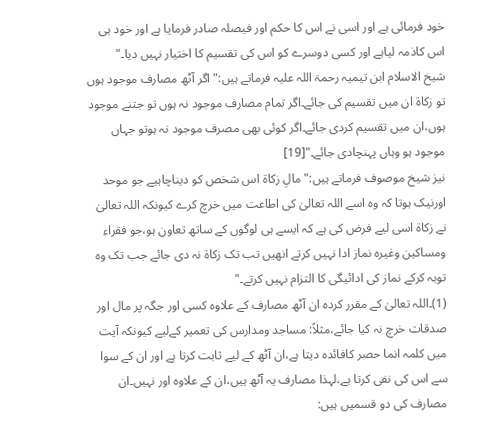خود فرمائی ہے اور اسی نے اس کا حکم اور فیصلہ صادر فرمایا ہے اور خود ہی اس کاذمہ لیاہے اور کسی دوسرے کو اس کی تقسیم کا اختیار نہیں دیا۔"
شیخ الاسلام ابن تیمیہ رحمۃ اللہ علیہ فرماتے ہیں:"اگر آٹھ مصارف موجود ہوں تو زکاۃ ان میں تقسیم کی جائے۔اگر تمام مصارف موجود نہ ہوں تو جتنے موجود ہوں،ان میں تقسیم کردی جائے۔اگر کوئی بھی مصرف موجود نہ ہوتو جہاں موجود ہو وہاں پہنچادی جائے۔"[19]
نیز شیخ موصوف فرماتے ہیں:" مالِ زکاۃ اس شخص کو دیناچاہیے جو موحد اورنیک ہوتا کہ وہ اسے اللہ تعالیٰ کی اطاعت میں خرچ کرے کیونکہ اللہ تعالیٰ نے زکاۃ اسی لیے فرض کی ہے کہ ایسے ہی لوگوں کے ساتھ تعاون ہو،جو فقراء ومساکین وغیرہ نماز ادا نہیں کرتے انھیں تب تک زکاۃ نہ دی جائے جب تک وہ توبہ کرکے نماز کی ادائیگی کا التزام نہیں کرتے۔"
(1)۔اللہ تعالیٰ کے مقرر کردہ ان آٹھ مصارف کے علاوہ کسی اور جگہ پر مال اور صدقات خرچ نہ کیا جائے،مثلاً: مساجد ومدارس کی تعمیر کےلیے کیونکہ آیت میں کلمہ انما حصر کافائدہ دیتا ہے،ان آٹھ کے لیے ثابت کرتا ہے اور ان کے سوا سے اس کی نفی کرتا ہے،لہذا مصارف یہ آٹھ ہیں،ان کے علاوہ اور نہیں۔ان مصارف کی دو قسمیں ہیں: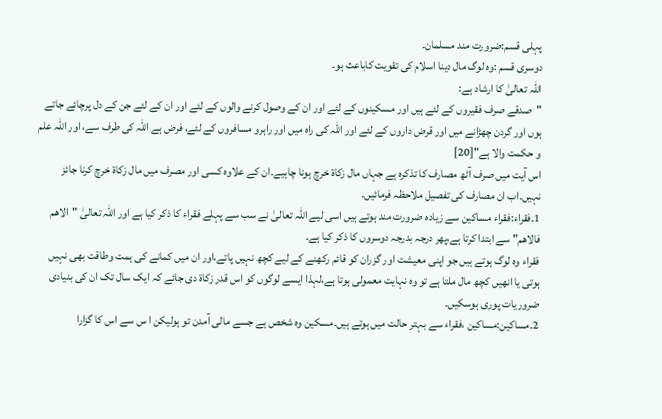پہلی قسم:ضرورت مند مسلمان۔
دوسری قسم :وہ لوگ مال دینا اسلام کی تقویت کاباعث ہو۔
اللہ تعالیٰ کا ارشاد ہے:
"صدقے صرف فقیروں کے لئے ہیں اور مسکینوں کے لئے اور ان کے وصول کرنے والوں کے لئے اور ان کے لئے جن کے دل پرچائے جاتے ہوں اور گردن چھڑانے میں اور قرض داروں کے لئے اور اللہ کی راه میں اور راہرو مسافروں کے لئے، فرض ہے اللہ کی طرف سے، اور اللہ علم و حکمت والا ہے"[20]
اس آیت میں صرف آٹھ مصارف کا تذکرہ ہے جہاں مال زکاۃ خرچ ہونا چاہیے۔ان کے علاوہ کسی اور مصرف میں مال زکاۃ خرچ کرنا جائز نہیں۔اب ان مصارف کی تفصیل ملاحظہ فرمائیں۔
1۔فقراء:فقراء مساکین سے زیادہ ضرورت مند ہوتے ہیں اسی لیے اللہ تعالیٰ نے سب سے پہلے فقراء کا ذکر کیا ہے اور اللہ تعالیٰ "الاهم فالاهم" سے ابتدا کرتا ہے،پھر درجہ بدرجہ دوسروں کا ذکر کیا ہے۔
فقراء وہ لوگ ہوتے ہیں جو اپنی معیشت اور گزران کو قائم رکھنے کے لیے کچھ نہیں پاتے،اور ان میں کمانے کی ہمت وطاقت بھی نہیں ہوتی یا انھیں کچھ مال ملتا ہے تو وہ نہایت معمولی ہوتا ہے،لہذا ایسے لوگوں کو اس قدر زکاۃ دی جائے کہ ایک سال تک ان کی بنیادی ضروریات پوری ہوسکیں۔
2۔مساکین:مساکین ،فقراء سے بہتر حالت میں ہوتے ہیں۔مسکین وہ شخص ہے جسے مالی آمدن تو ہولیکن ا س سے اس کا گزارا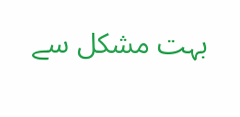بہت مشکل سے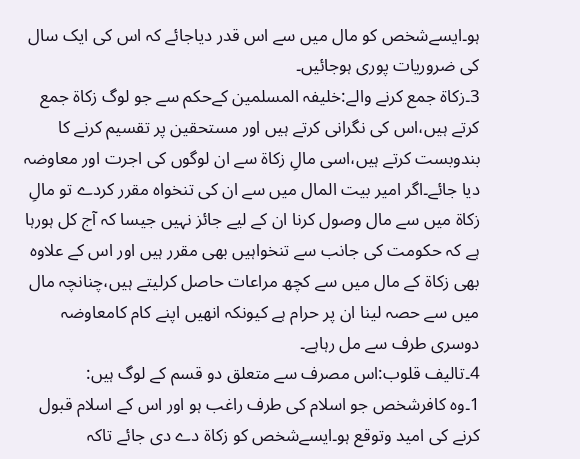ہو۔ایسےشخص کو مال میں سے اس قدر دیاجائے کہ اس کی ایک سال کی ضروریات پوری ہوجائیں۔
3۔زکاۃ جمع کرنے والے:خلیفہ المسلمین کےحکم سے جو لوگ زکاۃ جمع کرتے ہیں،اس کی نگرانی کرتے ہیں اور مستحقین پر تقسیم کرنے کا بندوبست کرتے ہیں،اسی مالِ زکاۃ سے ان لوگوں کی اجرت اور معاوضہ دیا جائے۔اگر امیر بیت المال میں سے ان کی تنخواہ مقرر کردے تو مالِ زکاۃ میں سے مال وصول کرنا ان کے لیے جائز نہیں جیسا کہ آج کل ہورہا ہے کہ حکومت کی جانب سے تنخواہیں بھی مقرر ہیں اور اس کے علاوہ بھی زکاۃ کے مال میں سے کچھ مراعات حاصل کرلیتے ہیں،چنانچہ مال میں سے حصہ لینا ان پر حرام ہے کیونکہ انھیں اپنے کام کامعاوضہ دوسری طرف سے مل رہاہے۔
4۔تالیف قلوب:اس مصرف سے متعلق دو قسم کے لوگ ہیں:
1۔وہ کافرشخص جو اسلام کی طرف راغب ہو اور اس کے اسلام قبول کرنے کی امید وتوقع ہو۔ایسےشخص کو زکاۃ دے دی جائے تاکہ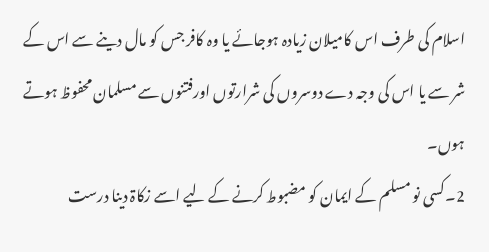اسلام کی طرف اس کامیلان زیادہ ہوجائے یا وہ کافر جس کو مال دینے سے اس کے شر سے یا اس کی وجہ دے دوسروں کی شرارتوں اورفتنوں سے مسلمان محفوظ ہوتے ہوں۔
2۔کسی نو مسلم کے ایمان کو مضبوط کرنے کے لیے اسے زکاۃ دینا درست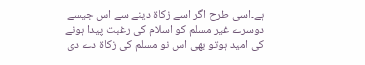ہے۔اسی طرح اگر اسے زکاۃ دینے سے اس جیسے دوسرے غیر مسلم کو اسلام کی رغبت پیدا ہونے کی امید ہوتو بھی اس نو مسلم کی زکاۃ دے دی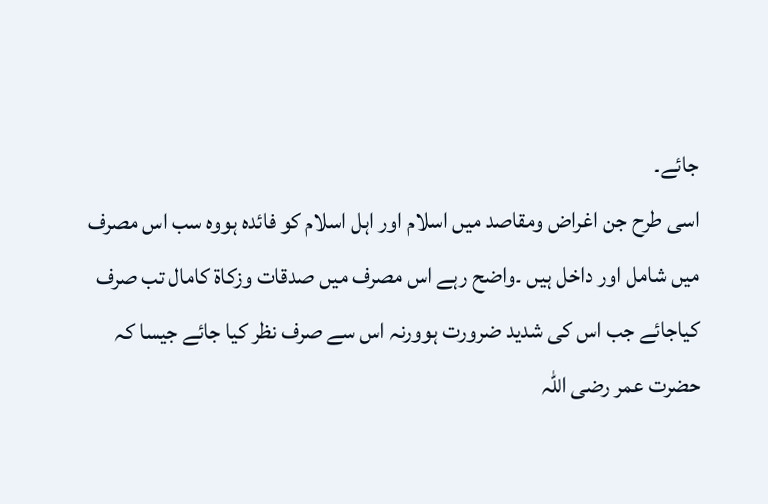جائے۔
اسی طرح جن اغراض ومقاصد میں اسلام اور اہل اسلام کو فائدہ ہووہ سب اس مصرف میں شامل اور داخل ہیں ۔واضح رہے اس مصرف میں صدقات وزکاۃ کامال تب صرف کیاجائے جب اس کی شدید ضرورت ہوورنہ اس سے صرف نظر کیا جائے جیسا کہ حضرت عمر رضی اللہ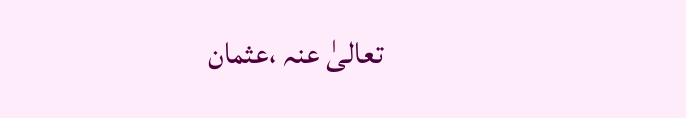تعالیٰ عنہ ،عثمان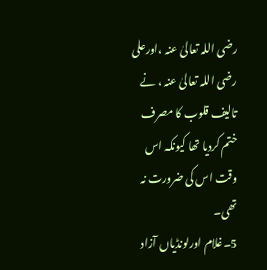رضی اللہ تعالیٰ عنہ ،اورعلی رضی اللہ تعالیٰ عنہ ، نے تالیف قلوب کا مصرف ختم کردیا تھا کیونکہ اس وقت اس کی ضرورت نہ تھی۔
5۔غلام اورلونڈیاں آزاد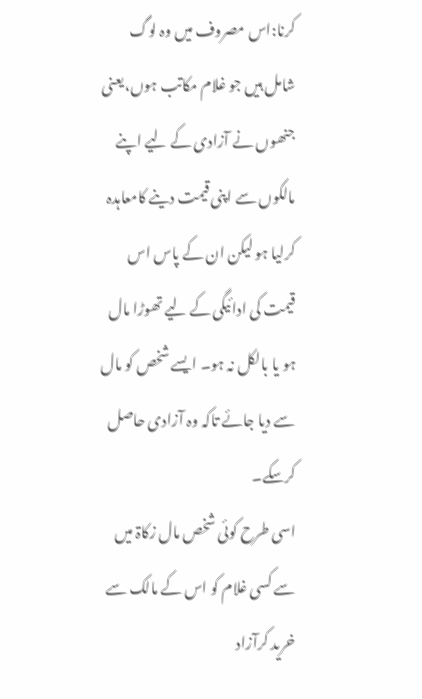کرنا:اس مصروف میں وہ لوگ شامل ہیں جو غلام مکاتب ہوں،یعنی جنھوں نے آزادی کے لیے اپنے مالکوں سے اپنی قیمت دینے کامعاہدہ کرلیا ہو لیکن ان کے پاس اس قیمت کی ادائیگی کے لیے تھوڑا مال ہو یا بالکل نہ ہو۔ ایسے شخص کو مال سے دیا جائے تاکہ وہ آزادی حاصل کرسکے۔
اسی طرح کوئی شخص مال زکاۃ میں سے کسی غلام کو اس کے مالک سے خرید کرآزاد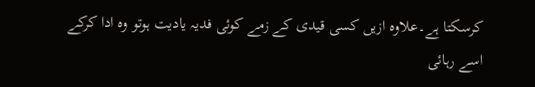کرسکتا ہے۔علاوہ ازیں کسی قیدی کے زمے کوئی فدیہ یادیت ہوتو وہ ادا کرکے اسے رہائی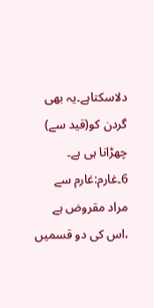دلاسکتاہے۔یہ بھی گردن کو(قید سے) چھڑانا ہی ہے۔
6۔غارم:غارم سے مراد مقروض ہے ،اس کی دو قسمیں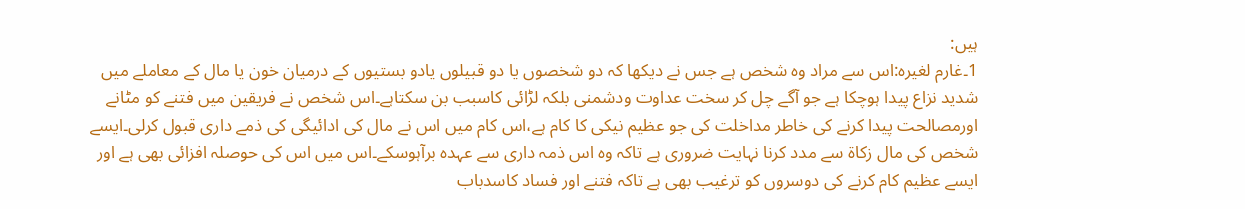ہیں:
1۔غارم لغیرہ:اس سے مراد وہ شخص ہے جس نے دیکھا کہ دو شخصوں یا دو قبیلوں یادو بستیوں کے درمیان خون یا مال کے معاملے میں شدید نزاع پیدا ہوچکا ہے جو آگے چل کر سخت عداوت ودشمنی بلکہ لڑائی کاسبب بن سکتاہے۔اس شخص نے فریقین میں فتنے کو مٹانے اورمصالحت پیدا کرنے کی خاطر مداخلت کی جو عظیم نیکی کا کام ہے،اس کام میں اس نے مال کی ادائیگی کی ذمے داری قبول کرلی۔ایسے شخص کی مال زکاۃ سے مدد کرنا نہایت ضروری ہے تاکہ وہ اس ذمہ داری سے عہدہ برآہوسکے۔اس میں اس کی حوصلہ افزائی بھی ہے اور ایسے عظیم کام کرنے کی دوسروں کو ترغیب بھی ہے تاکہ فتنے اور فساد کاسدباب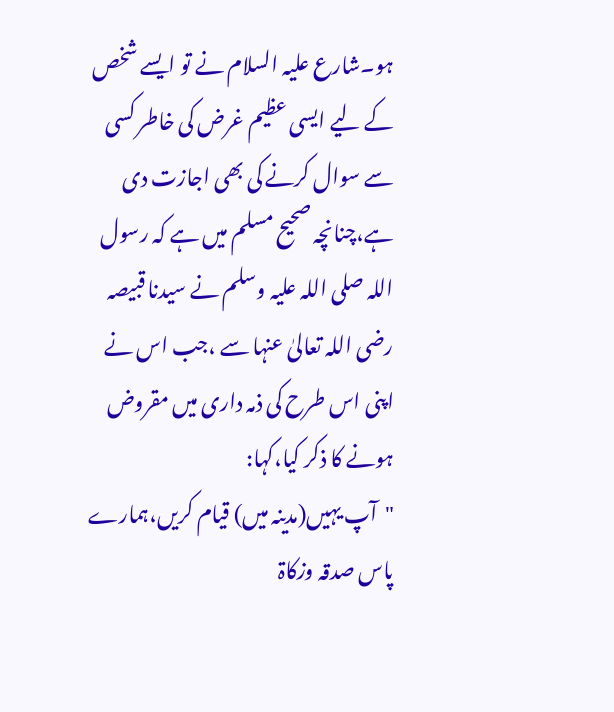ہو۔شارع علیہ السلام نے تو ایسے شخص کے لیے ایسی عظیم غرض کی خاطر کسی سے سوال کرنے کی بھی اجازت دی ہے،چنانچہ صحیح مسلم میں ہے کہ رسول اللہ صلی اللہ علیہ وسلم نے سیدنا قبیصہ رضی اللہ تعالیٰ عنہا سے ،جب اس نے اپنی اس طرح کی ذمہ داری میں مقروض ہونے کا ذکر کیا،کہا:
"آپ یہیں(مدینہ میں) قیام کریں،ہمارے پاس صدقہ وزکاۃ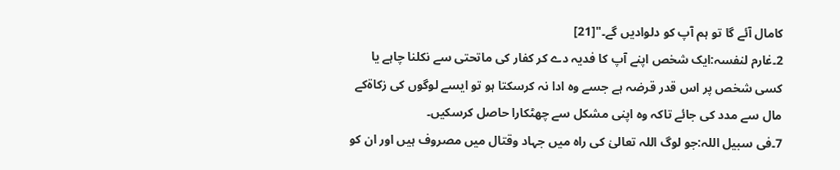کامال آئے گا تو ہم آپ کو دلوادیں گے۔"[21]
2۔غارم لنفسہ:ایک شخص اپنے آپ کا فدیہ دے کر کفار کی ماتحتی سے نکلنا چاہے یا کسی شخص پر اس قدر قرضہ ہے جسے وہ ادا نہ کرسکتا ہو تو ایسے لوگوں کی زکاۃکے مال سے مدد کی جائے تاکہ وہ اپنی مشکل سے چھٹکارا حاصل کرسکیں۔
7۔فی سبیل اللہ:جو لوگ اللہ تعالیٰ کی راہ میں جہاد وقتال میں مصروف ہیں اور ان کو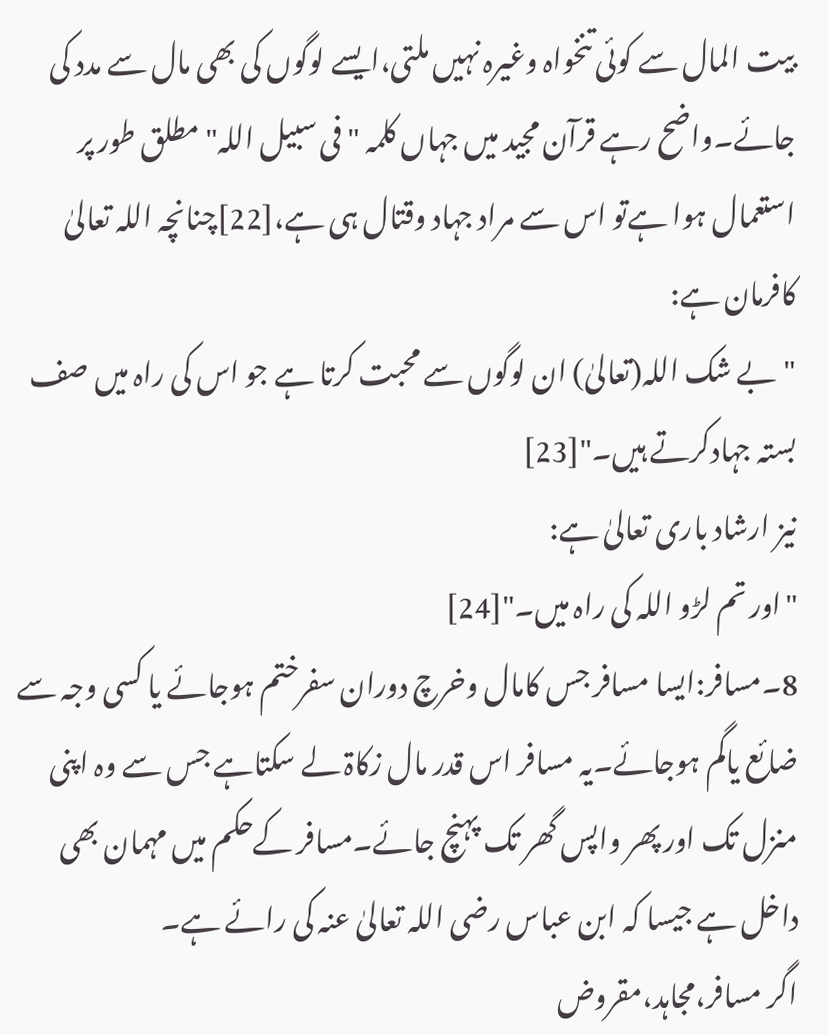بیت المال سے کوئی تنخواہ وغیرہ نہیں ملتی،ایسے لوگوں کی بھی مال سے مدد کی جائے۔واضح رہے قرآن مجید میں جہاں کلمہ "فی سبیل اللہ" مطلق طور پر استعمال ہوا ہےتو اس سے مراد جہاد وقتال ہی ہے،[22]چنانچہ اللہ تعالیٰ کافرمان ہے:
"بے شک اللہ(تعالیٰ) ان لوگوں سے محبت کرتا ہے جو اس کی راہ میں صف بستہ جہادکرتے ہیں۔"[23]
نیز ارشاد باری تعالیٰ ہے:
"اور تم لڑو اللہ کی راہ میں۔"[24]
8۔مسافر:ایسا مسافر جس کامال وخرچ دوران سفرختم ہوجائے یا کسی وجہ سے ضائع یاگم ہوجائے۔یہ مسافر اس قدر مال زکاۃ لے سکتاہے جس سے وہ اپنی منزل تک اور پھر واپس گھر تک پہنچ جائے۔مسافر کےحکم میں مہمان بھی داخل ہے جیسا کہ ابن عباس رضی اللہ تعالیٰ عنہ کی رائے ہے۔
اگر مسافر،مجاہد،مقروض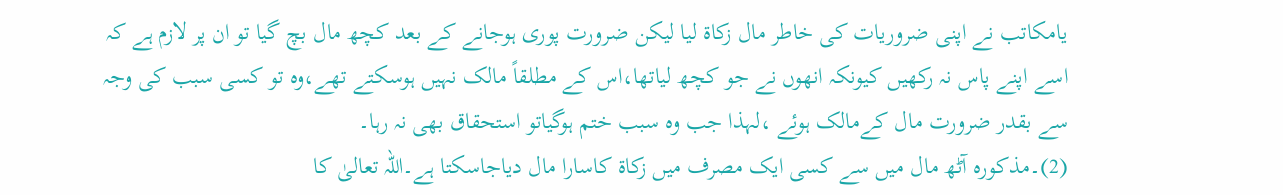یامکاتب نے اپنی ضروریات کی خاطر مال زکاۃ لیا لیکن ضرورت پوری ہوجانے کے بعد کچھ مال بچ گیا تو ان پر لازم ہے کہ اسے اپنے پاس نہ رکھیں کیونکہ انھوں نے جو کچھ لیاتھا،اس کے مطلقاً مالک نہیں ہوسکتے تھے،وہ تو کسی سبب کی وجہ سے بقدر ضرورت مال کےمالک ہوئے ،لہذا جب وہ سبب ختم ہوگیاتو استحقاق بھی نہ رہا۔
(2)۔مذکورہ آٹھ مال میں سے کسی ایک مصرف میں زکاۃ کاسارا مال دیاجاسکتا ہے۔اللہ تعالیٰ کا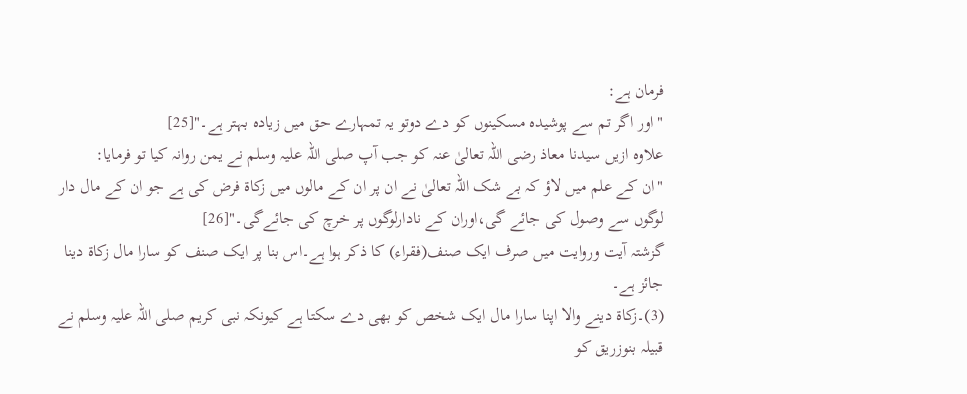فرمان ہے:
"اور اگر تم سے پوشیدہ مسکینوں کو دے دوتو یہ تمہارے حق میں زیادہ بہتر ہے۔"[25]
علاوہ ازیں سیدنا معاذ رضی اللہ تعالیٰ عنہ کو جب آپ صلی اللہ علیہ وسلم نے یمن روانہ کیا تو فرمایا:
"ان کے علم میں لاؤ کہ بے شک اللہ تعالیٰ نے ان پر ان کے مالوں میں زکاۃ فرض کی ہے جو ان کے مال دار لوگوں سے وصول کی جائے گی،اوران کے نادارلوگوں پر خرچ کی جائےگی۔"[26]
گزشتہ آیت وروایت میں صرف ایک صنف(فقراء) کا ذکر ہوا ہے۔اس بنا پر ایک صنف کو سارا مال زکاۃ دینا جائز ہے۔
(3)۔زکاۃ دینے والا اپنا سارا مال ایک شخص کو بھی دے سکتا ہے کیونکہ نبی کریم صلی اللہ علیہ وسلم نے قبیلہ بنوزریق کو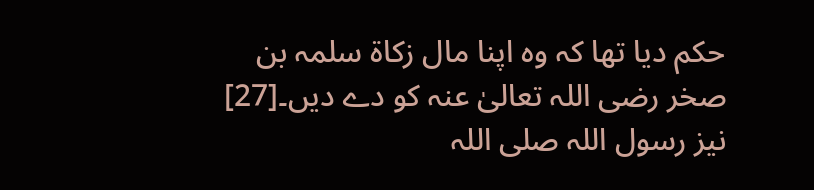حکم دیا تھا کہ وہ اپنا مال زکاۃ سلمہ بن صخر رضی اللہ تعالیٰ عنہ کو دے دیں۔[27]
نیز رسول اللہ صلی اللہ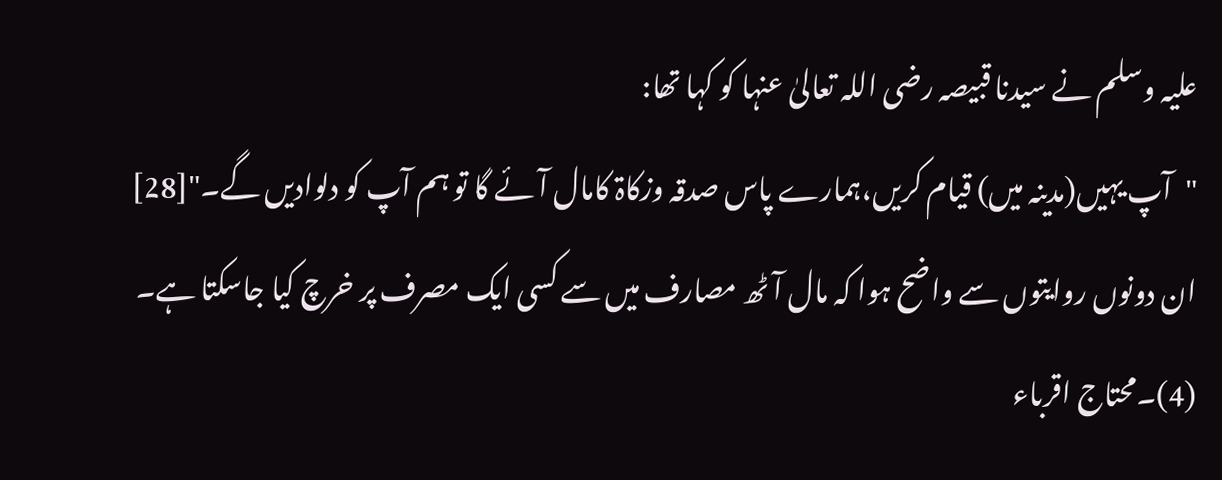علیہ وسلم نے سیدنا قبیصہ رضی اللہ تعالیٰ عنہا کو کہا تھا:
"آپ یہیں(مدینہ میں) قیام کریں،ہمارے پاس صدقہ وزکاۃ کامال آئے گا تو ہم آپ کو دلوادیں گے۔"[28]
ان دونوں روایتوں سے واضح ہوا کہ مال آٹھ مصارف میں سے کسی ایک مصرف پر خرچ کیا جاسکتا ہے۔
(4)۔محتاج اقرباء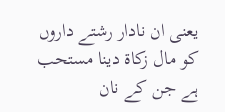یعنی ان نادار رشتے داروں کو مال زکاۃ دینا مستحب ہے جن کے نان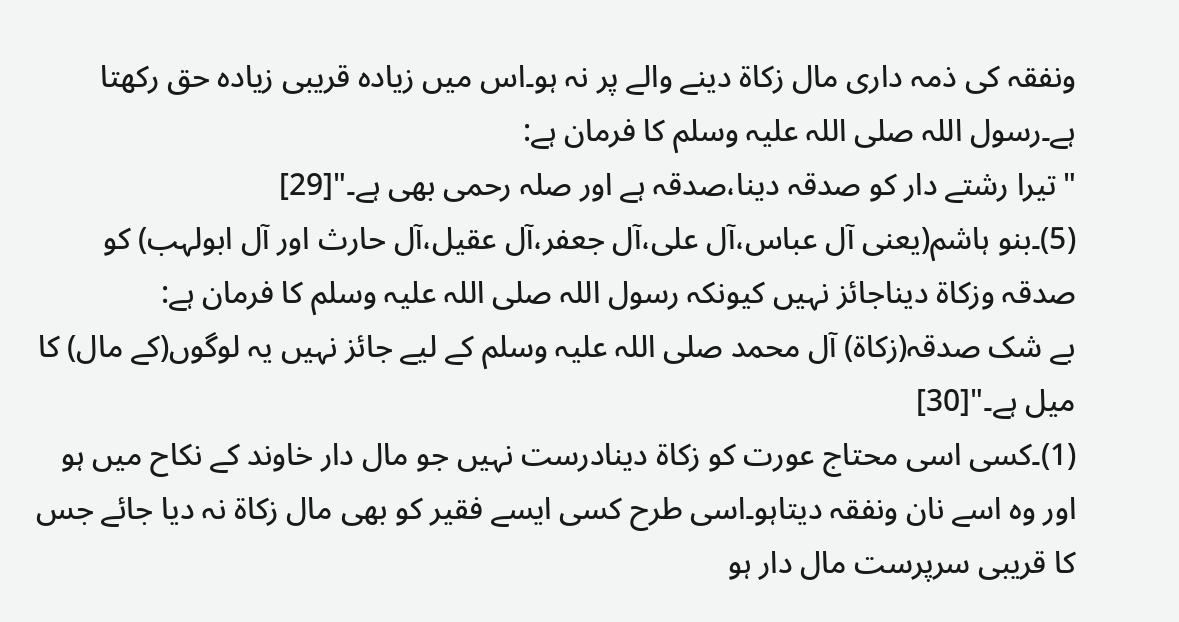ونفقہ کی ذمہ داری مال زکاۃ دینے والے پر نہ ہو۔اس میں زیادہ قریبی زیادہ حق رکھتا ہے۔رسول اللہ صلی اللہ علیہ وسلم کا فرمان ہے:
"تیرا رشتے دار کو صدقہ دینا،صدقہ ہے اور صلہ رحمی بھی ہے۔"[29]
(5)۔بنو ہاشم(یعنی آل عباس،آل علی،آل جعفر،آل عقیل،آل حارث اور آل ابولہب) کو صدقہ وزکاۃ دیناجائز نہیں کیونکہ رسول اللہ صلی اللہ علیہ وسلم کا فرمان ہے:
بے شک صدقہ(زکاۃ) آل محمد صلی اللہ علیہ وسلم کے لیے جائز نہیں یہ لوگوں(کے مال) کا میل ہے۔"[30]
(1)۔کسی اسی محتاج عورت کو زکاۃ دینادرست نہیں جو مال دار خاوند کے نکاح میں ہو اور وہ اسے نان ونفقہ دیتاہو۔اسی طرح کسی ایسے فقیر کو بھی مال زکاۃ نہ دیا جائے جس کا قریبی سرپرست مال دار ہو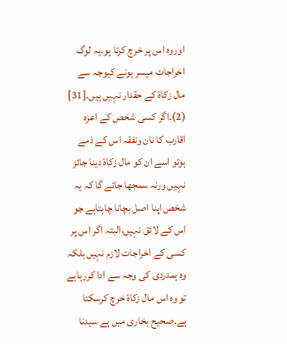اوروہ اس پر خرچ کرتا ہو۔یہ لوگ اخراجات میسر ہونے کیوجہ سے مال زکاۃ کے حقدار نہیں ہیں۔[31]
(2)۔اگر کسی شخص کے اعزہ اقارب کا نان ونفقہ اس کے ذمے ہوتو اسے ان کو مال زکاۃ دینا جائز نہیں ورنہ سمجھا جائے گا کہ یہ شخص اپنا اصل بچانا چاہتاہے جو اس کے لائق نہیں،البتہ اگر اس پر کسی کے اخراجات لازم نہیں بلکہ وہ ہمدردی کی وجہ سے ادا کررہاہے تو وہ اس مال زکاۃ خرچ کرسکتا ہے۔صحیح بخاری میں ہے سیدنا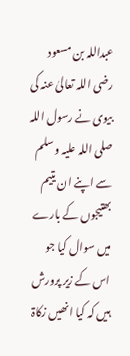عبداللہ بن مسعود رضی اللہ تعالیٰ عنہ کی بیوی نے رسول اللہ صلی اللہ علیہ وسلم سے اپنے ان یتیم بھتیجوں کے بارے میں سوال کیا جو اس کے زیر پرورش ہیں کہ کیا انھیں زکاۃ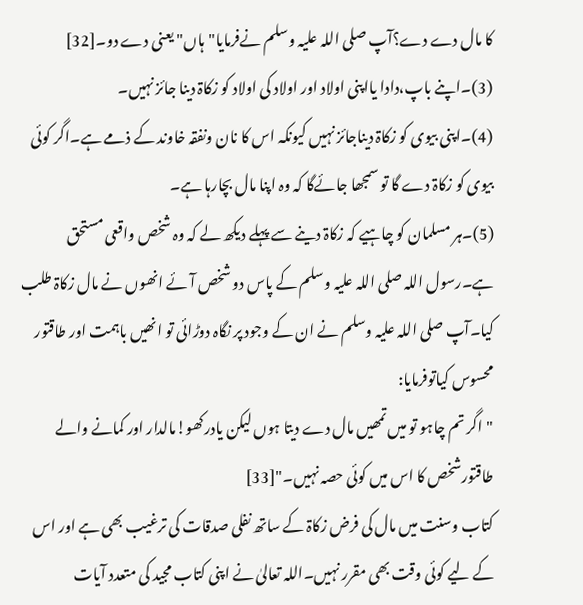کا مال دے دے؟آپ صلی اللہ علیہ وسلم نےفرمایا"ہاں" یعنی دے دو۔[32]
(3)۔اپنے باپ،دادا یااپنی اولاد اور اولاد کی اولاد کو زکاۃ دینا جائز نہیں۔
(4)۔اپنی بیوی کو زکاۃ دیناجائز نہیں کیونکہ اس کا نان ونفقہ خاوند کے ذمے ہے۔اگر کوئی بیوی کو زکاۃ دے گا تو سمجھا جائےگا کہ وہ اپنا مال بچارہا ہے۔
(5)۔ہر مسلمان کو چاہیے کہ زکاۃ دینے سے پہلے دیکھ لے کہ وہ شخص واقعی مستحق ہے۔رسول اللہ صلی اللہ علیہ وسلم کے پاس دو شخص آئے انھوں نے مال زکاۃ طلب کیا۔آپ صلی اللہ علیہ وسلم نے ان کے وجود پر نگاہ دوڑائی تو انھیں باہمت اور طاقتور محسوس کیاتوفرمایا:
"اگر تم چاہو تو میں تمھیں مال دے دیتا ہوں لیکن یادرکھو!مالدار اور کمانے والے طاقتورشخص کا اس میں کوئی حصہ نہیں۔"[33]
کتاب وسنت میں مال کی فرض زکاۃ کے ساتھ نفلی صدقات کی ترغیب بھی ہے اور اس کے لیے کوئی وقت بھی مقرر نہیں۔اللہ تعالیٰ نے اپنی کتاب مجید کی متعدد آیات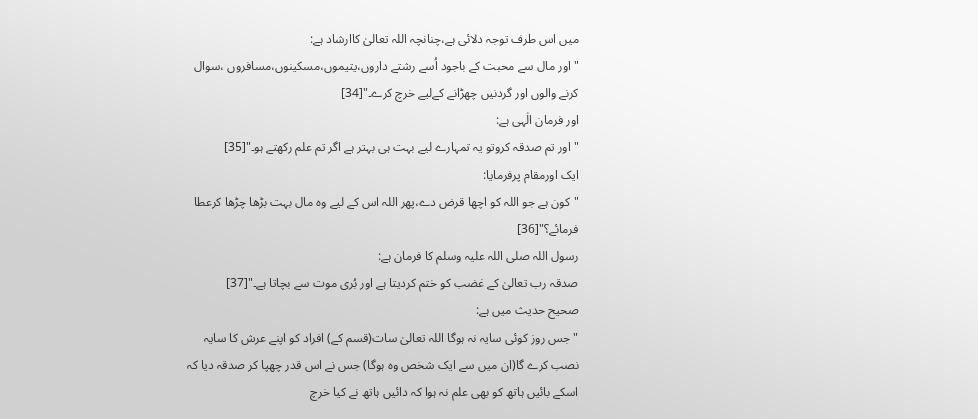میں اس طرف توجہ دلائی ہے،چنانچہ اللہ تعالیٰ کاارشاد ہے:
"اور مال سے محبت کے باجود اُسے رشتے داروں،یتیموں،مسکینوں،مسافروں ،سوال کرنے والوں اور گردنیں چھڑانے کےلیے خرچ کرے۔"[34]
اور فرمان الٰہی ہے:
"اور تم صدقہ کروتو یہ تمہارے لیے بہت ہی بہتر ہے اگر تم علم رکھتے ہو۔"[35]
ایک اورمقام پرفرمایا:
"کون ہے جو اللہ کو اچھا قرض دے،پھر اللہ اس کے لیے وہ مال بہت بڑھا چڑھا کرعطا فرمائے؟"[36]
رسول اللہ صلی اللہ علیہ وسلم کا فرمان ہے:
صدقہ رب تعالیٰ کے غضب کو ختم کردیتا ہے اور بُری موت سے بچاتا ہے۔"[37]
صحیح حدیث میں ہے:
"جس روز کوئی سایہ نہ ہوگا اللہ تعالیٰ سات(قسم کے) افراد کو اپنے عرش کا سایہ نصب کرے گا(ان میں سے ایک شخص وہ ہوگا) جس نے اس قدر چھپا کر صدقہ دیا کہ اسکے بائیں ہاتھ کو بھی علم نہ ہوا کہ دائیں ہاتھ نے کیا خرچ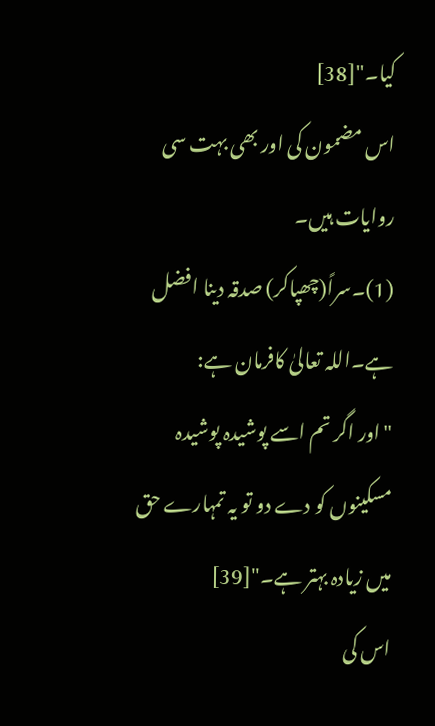کیا۔"[38]
اس مضمون کی اور بھی بہت سی روایات ہیں۔
(1)۔سراً(چھپاکر) صدقہ دینا افضل ہے۔اللہ تعالیٰ کافرمان ہے:
"اور اگر تم اسے پوشیدہ پوشیدہ مسکینوں کو دے دو تو یہ تمہارے حق میں زیادہ بہتر ہے۔"[39]
اس کی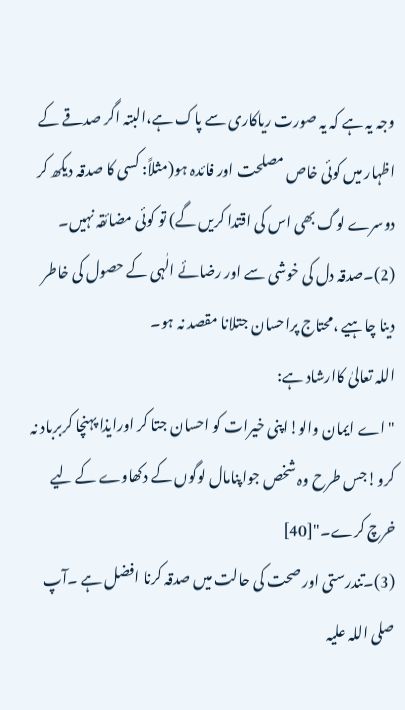وجہ یہ ہے کہ یہ صورت ریاکاری سے پاک ہے،البتہ اگر صدقے کے اظہار میں کوئی خاص مصلحت اور فائدہ ہو(مثلاً: کسی کا صدقہ دیکھ کر دوسرے لوگ بھی اس کی اقتدا کریں گے) تو کوئی مضائقہ نہیں۔
(2)۔صدقہ دل کی خوشی سے اور رضائے الٰہی کے حصول کی خاطر دینا چاہیے ،محتاج پراحسان جتلانا مقصد نہ ہو۔
اللہ تعالیٰ کاارشاد ہے:
"اے ایمان والو!اپنی خیرات کو احسان جتا کر اورایذا پہنچا کربرباد نہ کرو!جس طرح وہ شخص جواپنامال لوگوں کے دکھاوے کے لیے خرچ کرے۔"[40]
(3)۔تندرستی اور صحت کی حالت میں صدقہ کرنا افضل ہے ۔آپ صلی اللہ علیہ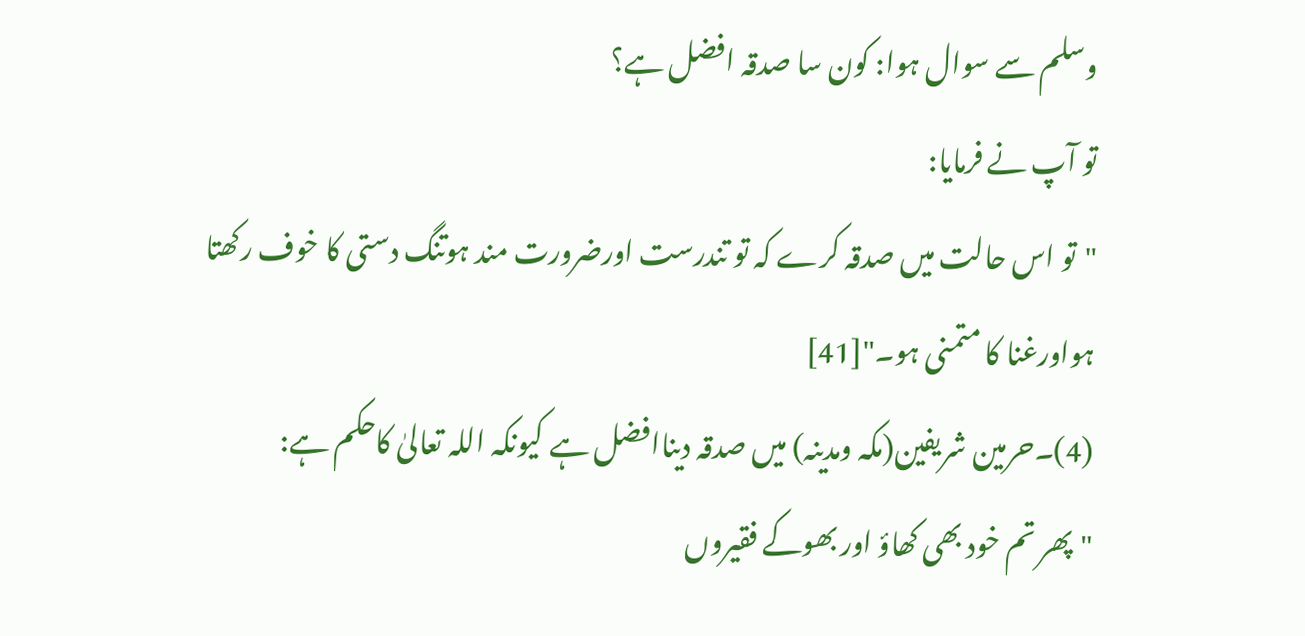وسلم سے سوال ہوا: کون سا صدقہ افضل ہے؟
تو آپ نے فرمایا:
"تو اس حالت میں صدقہ کرے کہ تو تندرست اورضرورت مند ہوتنگ دستی کا خوف رکھتا ہواورغنا کا متمنی ہو۔"[41]
(4)۔حرمین شریفین(مکہ ومدینہ) میں صدقہ دیناافضل ہے کیونکہ اللہ تعالیٰ کاحکم ہے:
"پھر تم خود بھی کھاؤ اور بھوکے فقیروں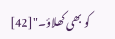کو بھی کھلاؤ۔"[42]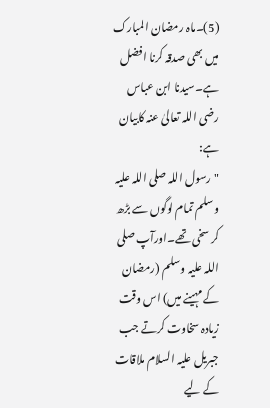(5)۔ماہ رمضان المبارک میں بھی صدقہ کرنا افضل ہے۔سیدنا ابن عباس رضی اللہ تعالیٰ عنہ کابیان ہے:
"رسول اللہ صلی اللہ علیہ وسلم تمام لوگوں سے بڑھ کر سخی تھے۔اورآپ صلی اللہ علیہ وسلم (رمضان کے مہینے میں) اس وقت زیادہ سخاوت کرتے جب جبریل علیہ السلام ملاقات کے لیے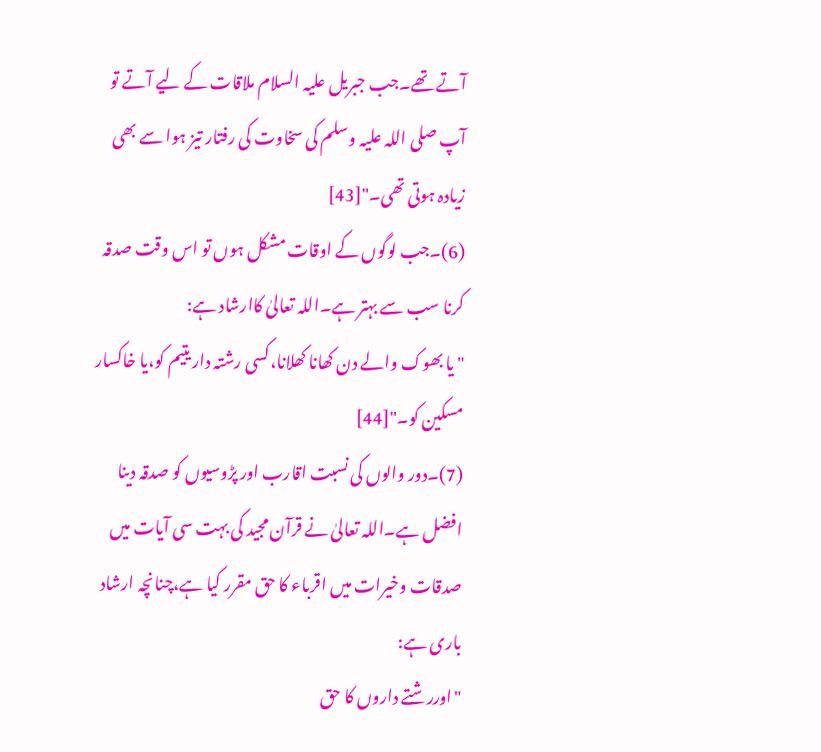آتے تھے۔جب جبریل علیہ السلام ملاقات کے لیے آتے تو آپ صلی اللہ علیہ وسلم کی سخاوت کی رفتار تیز ہوا سے بھی زیادہ ہوتی تھی۔"[43]
(6)۔جب لوگوں کے اوقات مشکل ہوں تو اس وقت صدقہ کرنا سب سے بہتر ہے۔اللہ تعالیٰ کاارشاد ہے:
" یا بھوک والے دن کھانا کھلانا،کسی رشتہ دار یتیم کو،یا خاکسار مسکین کو۔"[44]
(7)۔دور والوں کی نسبت اقارب اور پڑوسیوں کو صدقہ دینا افضل ہے۔اللہ تعالیٰ نے قرآن مجید کی بہت سی آیات میں صدقات وخیرات میں اقرباء کا حق مقرر کیا ہے،چنانچہ ارشاد باری ہے:
"اوررشتے داروں کا حق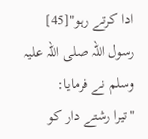ادا کرتے رہو"[45]
رسول اللہ صلی اللہ علیہ وسلم نے فرمایا:
"تیرا رشتے دار کو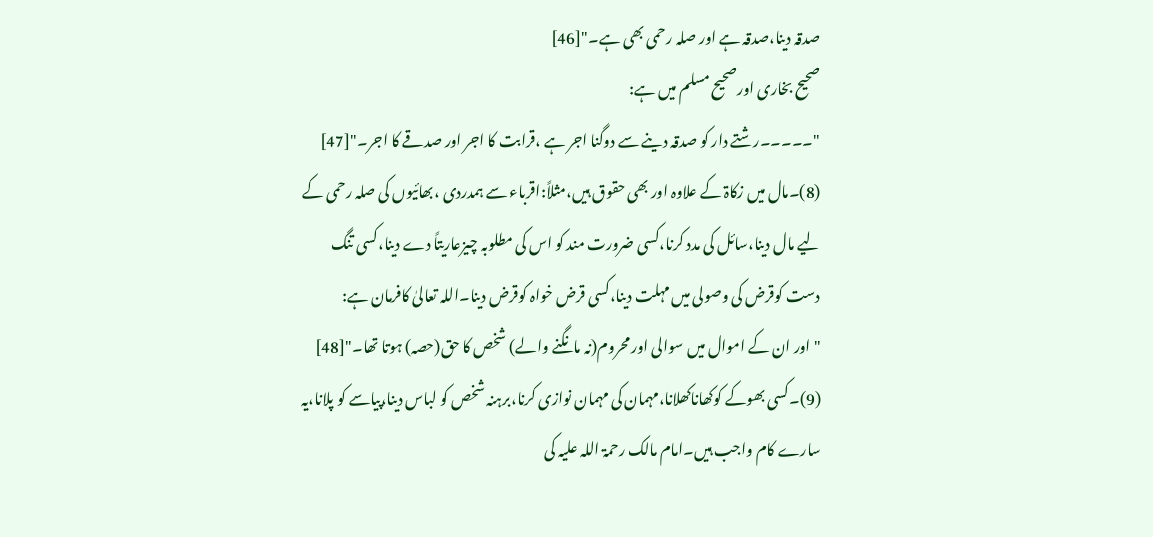صدقہ دینا،صدقہ ہے اور صلہ رحمی بھی ہے۔"[46]
صحيح بخاری اورصحیح مسلم میں ہے:
"۔۔۔۔۔رشتے دار کو صدقہ دینے سے دوگنا اجر ہے ،قرابت کا اجر اور صدقے کا اجر۔"[47]
(8)۔مال میں زکاۃ کے علاوہ اور بھی حقوق ہیں،مثلاً:اقرباء سے ہمدردی ،بھائیوں کی صلہ رحمی کے لیے مال دینا،سائل کی مدد کرنا،کسی ضرورت مند کو اس کی مطلوبہ چیزعاریتاً دے دینا،کسی تنگ دست کوقرض کی وصولی میں مہلت دینا،کسی قرض خواہ کوقرض دینا۔اللہ تعالیٰ کافرمان ہے:
"اور ان کے اموال میں سوالی اور محروم(نہ مانگنے والے) شخص کا حق(حصہ) ہوتا تھا۔"[48]
(9)۔کسی بھوکے کوکھاناکھلانا،مہمان کی مہمان نوازی کرنا،برہنہ شخص کو لباس دینا،پیاسے کو پلانا،یہ سارے کام واجب ہیں۔امام مالک رحمۃ اللہ علیہ کی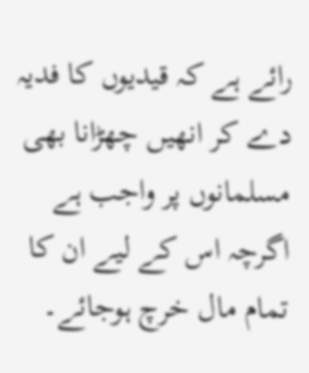رائے ہے کہ قیدیوں کا فدیہ دے کر انھیں چھڑانا بھی مسلمانوں پر واجب ہے اگرچہ اس کے لیے ان کا تمام مال خرچ ہوجائے۔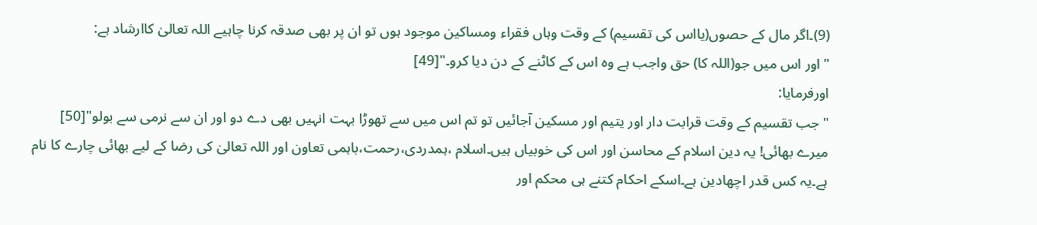(9)۔اگر مال کے حصوں(یااس کی تقسیم) کے وقت وہاں فقراء ومساکین موجود ہوں تو ان پر بھی صدقہ کرنا چاہیے اللہ تعالیٰ کاارشاد ہے:
"اور اس میں جو(اللہ کا) حق واجب ہے وہ اس کے کاٹنے کے دن دیا کرو۔"[49]
اورفرمايا:
"جب تقسیم کے وقت قرابت دار اور یتیم اور مسکین آجائیں تو تم اس میں سے تھوڑا بہت انہیں بھی دے دو اور ان سے نرمی سے بولو"[50]
میرے بھائی! یہ دین اسلام کے محاسن اور اس کی خوبیاں ہیں۔اسلام ،ہمدردی،رحمت،باہمی تعاون اور اللہ تعالیٰ کی رضا کے لیے بھائی چارے کا نام ہے۔یہ کس قدر اچھادین ہے۔اسکے احکام کتنے ہی محکم اور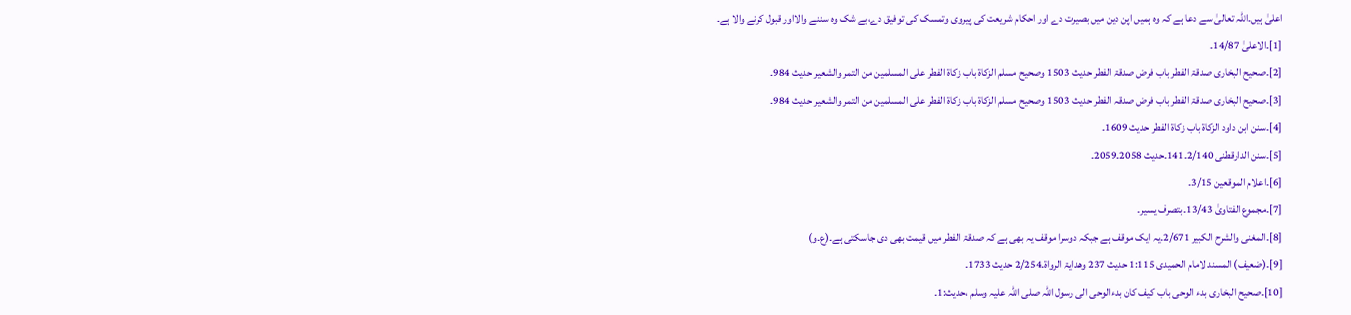اعلیٰ ہیں۔اللہ تعالیٰ سے دعا ہے کہ وہ ہمیں اپن دین میں بصیرت دے اور احکام شریعت کی پیروی وتمسک کی توفیق دے،بے شک وہ سننے والااور قبول کرنے والا ہے۔
[1]۔الاعلیٰ 14/87۔
[2]۔صحیح البخاری صدقۃ الفطر باب فرض صدقۃ الفطر حدیث 1503 وصحیح مسلم الزکاۃ باب زکاۃ الفطر علی المسلمین من التمر والشعیر حدیث 984۔
[3]۔صحیح البخاری صدقۃ الفطر باب فرض صدقہ الفطر حدیث 1503 وصحیح مسلم الزکاۃ باب زکاۃ الفطر علی المسلمین من التمر والشعیر حدیث 984۔
[4]۔سنن ابن داود الزکاۃ باب زکاۃ الفطر حدیث 1609۔
[5]۔سنن الدارقطنی 2/140۔141۔حدیث 2058۔2059۔
[6]۔اعلام الموقعین 3/15۔
[7]۔مجموع الفتاویٰ 13/43۔بتصرف یسیر۔
[8]۔المغنی والشرح الکبیر 2/671۔یہ ایک موقف ہے جبکہ دوسرا موقف یہ بھی ہے کہ صدقۃ الفطر میں قیمت بھی دی جاسکتی ہے۔(ع۔و)
[9]۔(ضعیف) المسند لامام الحمیدی 1:115 حدیث 237 وھدایۃ الرواۃ۔2/254 حدیث 1733۔
[10]۔صحیح البخاری بدء الوحی باب کیف کان بدءالوحی الی رسول اللہ صلی اللہ علیہ وسلم ،حدیث:1۔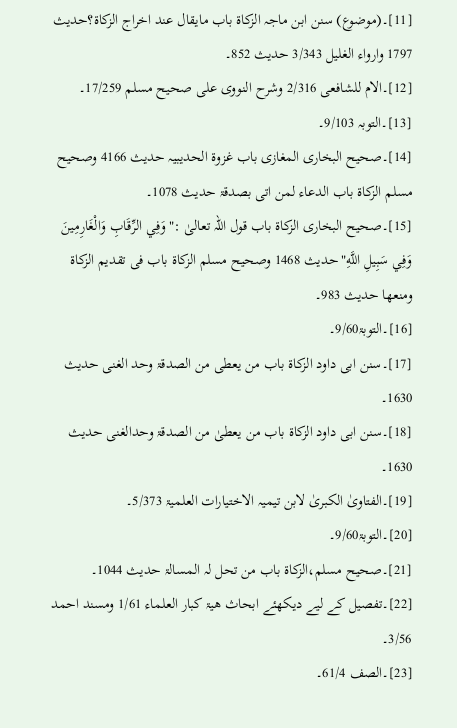[11]۔(موضوع) سنن ابن ماجہ الزکاۃ باب مایقال عند اخراج الزکاۃ؟حدیث 1797 وارواء الغلیل 3/343 حدیث 852۔
[12]۔الام للشافعی 2/316 وشرح النووی علی صحیح مسلم 17/259۔
[13]۔التوبہ 9/103۔
[14]۔صحیح البخاری المغازی باب غزوۃ الحدیبیہ حدیث 4166 وصحیح مسلم الزکاۃ باب الدعاء لمن اتی بصدقۃ حدیث 1078۔
[15]۔صحیح البخاری الزکاۃ باب قول اللہ تعالیٰ :"وَفِي الرِّقَابِ وَالْغَارِمِينَ وَفِي سَبِيلِ اللَّهِ"حدیث 1468 وصحیح مسلم الزکاۃ باب فی تقدیم الزکاۃ ومنعھا حدیث 983۔
[16]۔التوبۃ9/60۔
[17]۔سنن ابی داود الزکاۃ باب من یعطی من الصدقۃ وحد الغنی حدیث 1630۔
[18]۔سنن ابی داود الزکاۃ باب من یعطیٰ من الصدقۃ وحدالغنی حدیث 1630۔
[19]۔الفتاویٰ الکبریٰ لابن تیمیہ الاختیارات العلمیۃ 5/373۔
[20]۔التوبۃ9/60۔
[21]۔صحیح مسلم،الزکاۃ باب من تحل لہ المسالۃ حدیث 1044۔
[22]۔تفصیل کے لیے دیکھئے ابحاث ھیۃ کبار العلماء 1/61 ومسند احمد 3/56۔
[23]۔الصف 61/4۔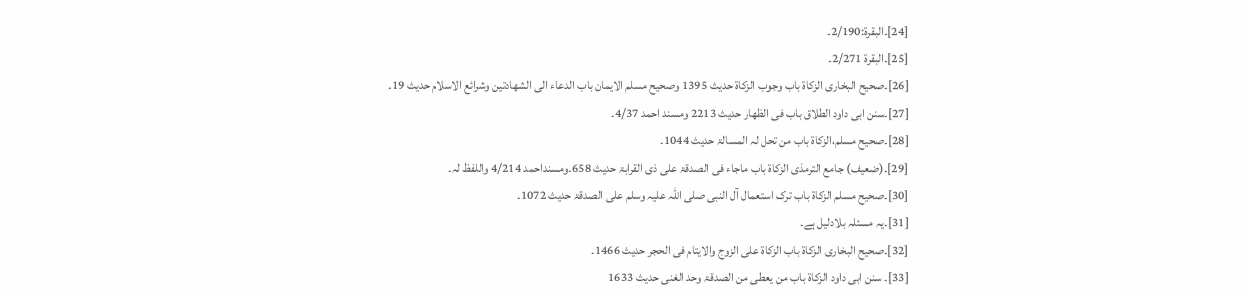[24]۔البقرۃ:2/190۔
[25]۔البقرۃ 2/271۔
[26]۔صحیح البخاری الزکاۃ باب وجوب الزکاۃ حدیث 1395 وصحیح مسلم الایمان باب الدعاء الی الشھادتین وشرائع الاسلام حدیث 19۔
[27]۔سنن ابی داود الطلاق باب فی الظھار حدیث 2213 ومسند احمد 4/37۔
[28]۔صحیح مسلم،الزکاۃ باب من تحل لہ المسالۃ حدیث 1044۔
[29]۔(ضعیف) جامع الترمذی الزکاۃ باب ماجاء فی الصدقۃ علی ذی القرابۃ حدیث 658۔ومسنداحمد 4/214 واللفظ لہ۔
[30]۔صحیح مسلم الزکاۃ باب ترک استعمال آل النبی صلی اللہ علیہ وسلم علی الصدقۃ حدیث 1072۔
[31]۔یہ مسئلہ بلادلیل ہے۔
[32]۔صحیح البخاری الزکاۃ باب الزکاۃ علی الزوج والایتام فی الحجر حدیث 1466۔
[33]۔ سنن ابی داود الزکاۃ باب من یعطی من الصدقۃ وحد الغنی حدیث 1633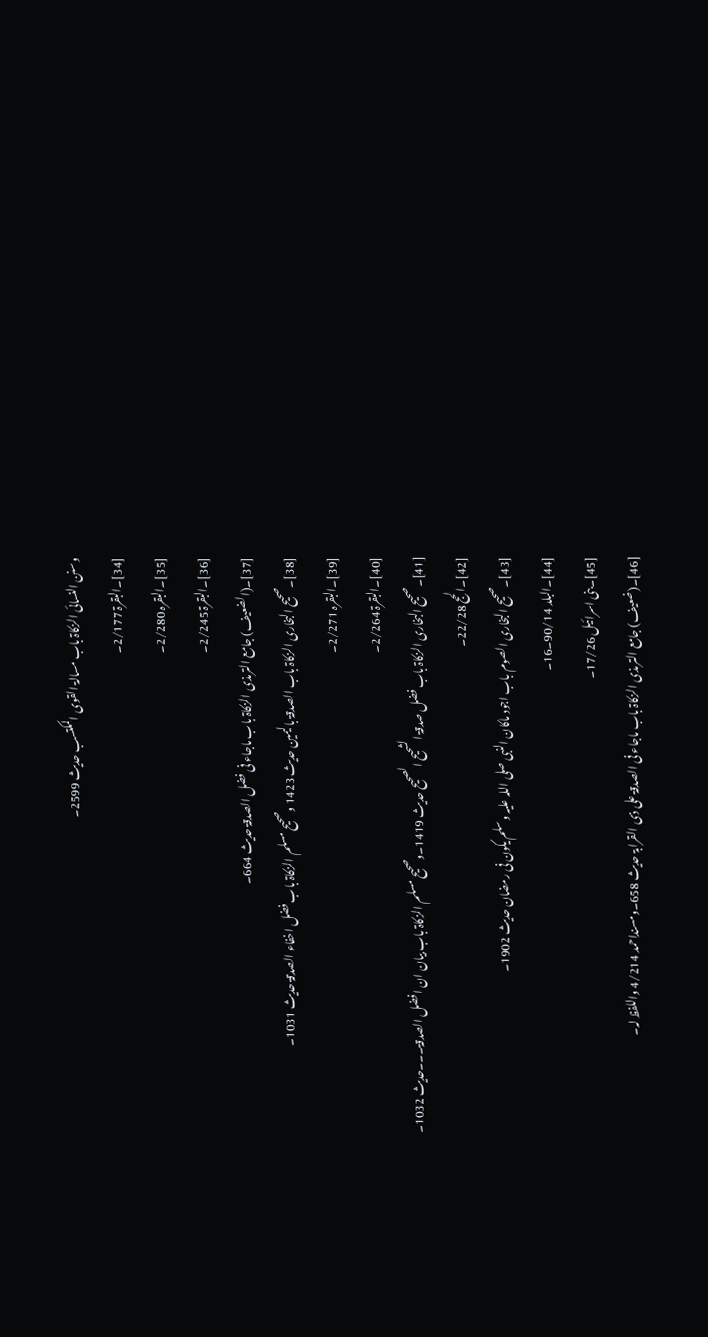وسنن النسائی الزکاۃ باب مسالۃ القوی المکتسب حدیث 2599۔
[34]۔البقرۃ 2/177۔
[35]۔البقرہ 2/280۔
[36]۔البقرۃ 2/245۔
[37]۔(الضعیف) جامع الترمذی الزکاۃ باب ماجاء فی فضل الصدقۃ حدیث 664۔
[38]۔صحیح البخاری الزکاۃ باب الصدقۃ بالیمین حدیث 1423 وصحیح مسلم الزکاۃ باب فضل اخفاء الصدقۃ حدیث 1031۔
[39]۔البقرہ 2/271۔
[40]۔البقرۃ 2/264۔
[41]۔صحیح البخاری الزکاۃ باب فضل صدقۃ الشحیح الصحیح حدیث 1419۔وصحیح مسلم الزکاۃ باب بیان ان افضل الصدقۃ۔۔۔حدیث 1032۔
[42]۔الحج 22/28۔
[43]۔صحیح البخاری الصوم باب اجود ماکان النبی صلی اللہ علیہ وسلم یکون فی رمضان حدیث 1902۔
[44]۔البلد 90/14۔16۔
[45]۔بنی اسرائیل 17/26۔
[46]۔(ضعیف) جامع الترمذی الزکاۃ باب ماجاء فی الصدقۃ علی ذی القرابۃ حدیث 658۔ومسنداحمد 4/214 واللفظ لہ۔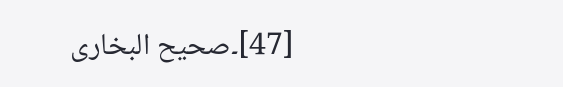[47]۔صحیح البخاری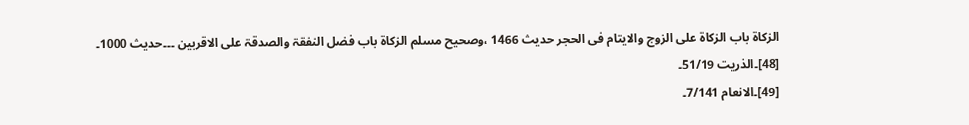الزکاۃ باب الزکاۃ علی الزوج والایتام فی الحجر حدیث 1466 ،وصحیح مسلم الزکاۃ باب فضل النفقۃ والصدقۃ علی الاقربین ۔۔۔حدیث 1000۔
[48]۔الذریت 51/19۔
[49]۔الانعام 7/141۔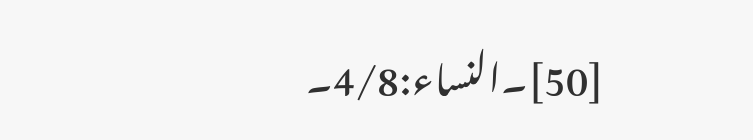[50]۔النساء:4/8۔